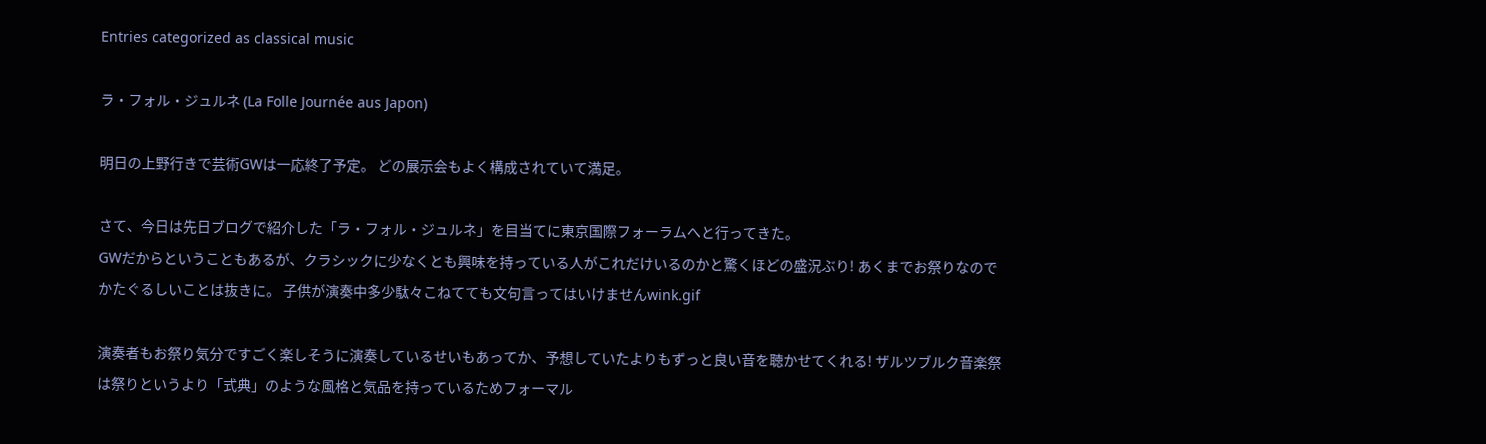Entries categorized as classical music

ラ・フォル・ジュルネ (La Folle Journée aus Japon)

明日の上野行きで芸術GWは一応終了予定。 どの展示会もよく構成されていて満足。

さて、今日は先日ブログで紹介した「ラ・フォル・ジュルネ」を目当てに東京国際フォーラムへと行ってきた。
GWだからということもあるが、クラシックに少なくとも興味を持っている人がこれだけいるのかと驚くほどの盛況ぶり! あくまでお祭りなのでかたぐるしいことは抜きに。 子供が演奏中多少駄々こねてても文句言ってはいけませんwink.gif

演奏者もお祭り気分ですごく楽しそうに演奏しているせいもあってか、予想していたよりもずっと良い音を聴かせてくれる! ザルツブルク音楽祭は祭りというより「式典」のような風格と気品を持っているためフォーマル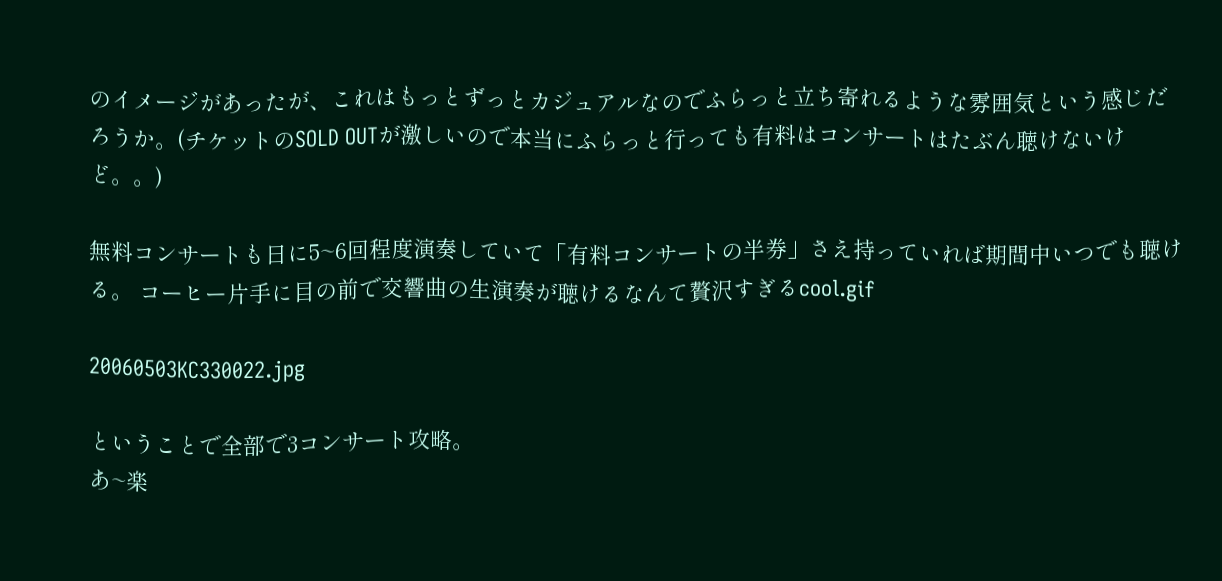のイメージがあったが、これはもっとずっとカジュアルなのでふらっと立ち寄れるような雰囲気という感じだろうか。(チケットのSOLD OUTが激しいので本当にふらっと行っても有料はコンサートはたぶん聴けないけど。。)

無料コンサートも日に5~6回程度演奏していて「有料コンサートの半券」さえ持っていれば期間中いつでも聴ける。 コーヒー片手に目の前で交響曲の生演奏が聴けるなんて贅沢すぎるcool.gif

20060503KC330022.jpg

ということで全部で3コンサート攻略。
あ~楽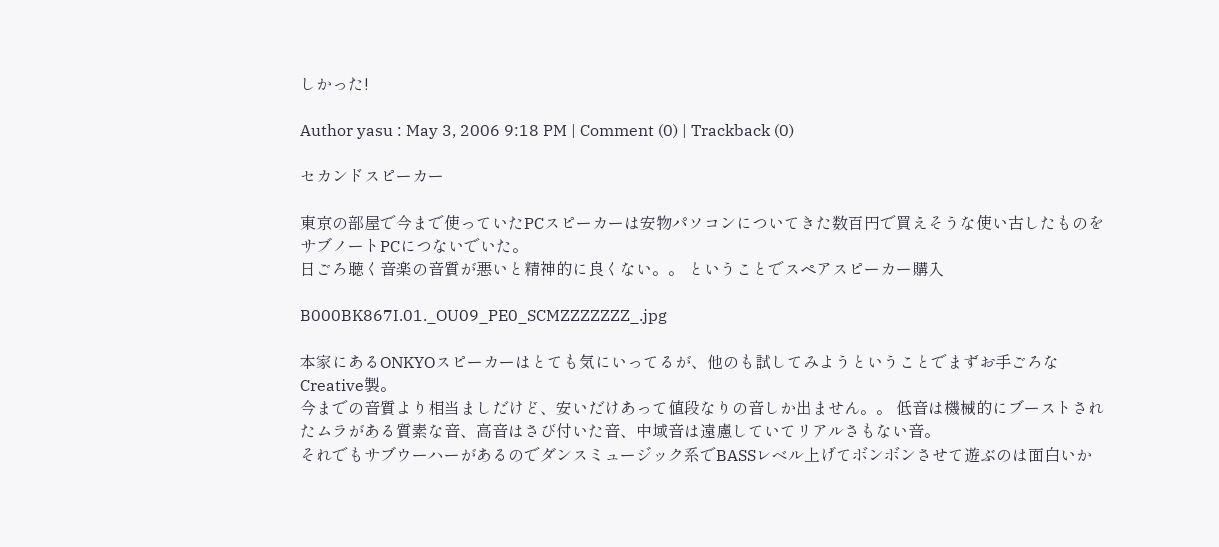しかった!

Author yasu : May 3, 2006 9:18 PM | Comment (0) | Trackback (0)

セカンドスピーカー

東京の部屋で今まで使っていたPCスピーカーは安物パソコンについてきた数百円で買えそうな使い古したものをサブノートPCにつないでいた。
日ごろ聴く音楽の音質が悪いと精神的に良くない。。 ということでスペアスピーカー購入

B000BK867I.01._OU09_PE0_SCMZZZZZZZ_.jpg

本家にあるONKYOスピーカーはとても気にいってるが、他のも試してみようということでまずお手ごろなCreative製。
今までの音質より相当ましだけど、安いだけあって値段なりの音しか出ません。。 低音は機械的にブーストされたムラがある質素な音、高音はさび付いた音、中域音は遠慮していてリアルさもない音。
それでもサブウーハーがあるのでダンスミュージック系でBASSレベル上げてボンボンさせて遊ぶのは面白いか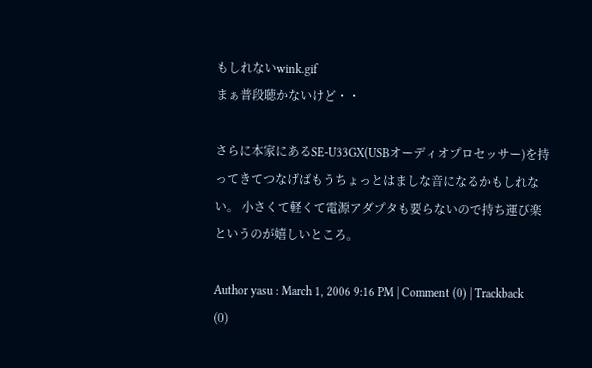もしれないwink.gif
まぁ普段聴かないけど・・

さらに本家にあるSE-U33GX(USBオーディオプロセッサー)を持ってきてつなげばもうちょっとはましな音になるかもしれない。 小さくて軽くて電源アダプタも要らないので持ち運び楽というのが嬉しいところ。

Author yasu : March 1, 2006 9:16 PM | Comment (0) | Trackback (0)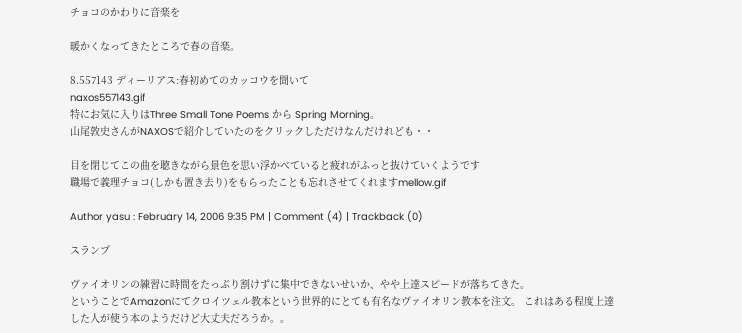チョコのかわりに音楽を

暖かくなってきたところで春の音楽。

8.557143 ディーリアス:春初めてのカッコウを聞いて
naxos557143.gif
特にお気に入りはThree Small Tone Poems から Spring Morning。
山尾敦史さんがNAXOSで紹介していたのをクリックしただけなんだけれども・・

目を閉じてこの曲を聴きながら景色を思い浮かべていると疲れがふっと抜けていくようです
職場で義理チョコ(しかも置き去り)をもらったことも忘れさせてくれますmellow.gif

Author yasu : February 14, 2006 9:35 PM | Comment (4) | Trackback (0)

スランプ

ヴァイオリンの練習に時間をたっぷり割けずに集中できないせいか、やや上達スピードが落ちてきた。
ということでAmazonにてクロイツェル教本という世界的にとても有名なヴァイオリン教本を注文。 これはある程度上達した人が使う本のようだけど大丈夫だろうか。。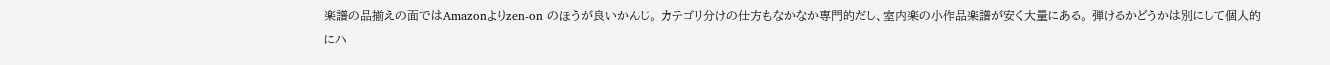楽譜の品揃えの面ではAmazonよりzen-on のほうが良いかんじ。 カテゴリ分けの仕方もなかなか専門的だし、室内楽の小作品楽譜が安く大量にある。 弾けるかどうかは別にして個人的にハ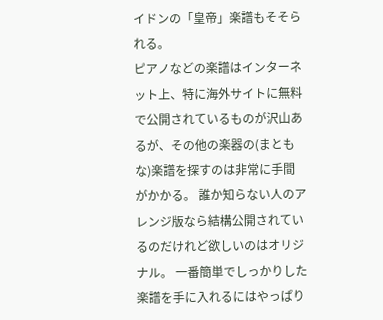イドンの「皇帝」楽譜もそそられる。
ピアノなどの楽譜はインターネット上、特に海外サイトに無料で公開されているものが沢山あるが、その他の楽器の(まともな)楽譜を探すのは非常に手間がかかる。 誰か知らない人のアレンジ版なら結構公開されているのだけれど欲しいのはオリジナル。 一番簡単でしっかりした楽譜を手に入れるにはやっぱり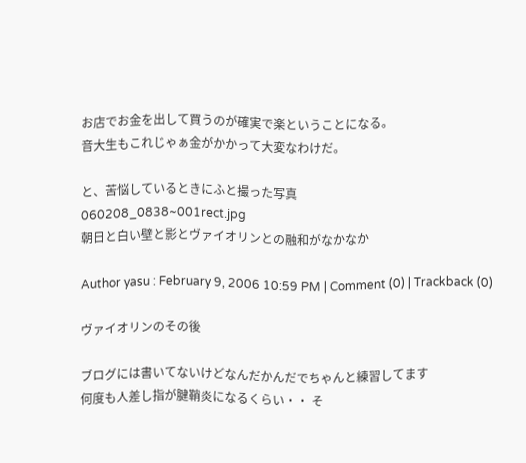お店でお金を出して買うのが確実で楽ということになる。
音大生もこれじゃぁ金がかかって大変なわけだ。

と、苦悩しているときにふと撮った写真
060208_0838~001rect.jpg
朝日と白い壁と影とヴァイオリンとの融和がなかなか

Author yasu : February 9, 2006 10:59 PM | Comment (0) | Trackback (0)

ヴァイオリンのその後

ブログには書いてないけどなんだかんだでちゃんと練習してます
何度も人差し指が腱鞘炎になるくらい・・ そ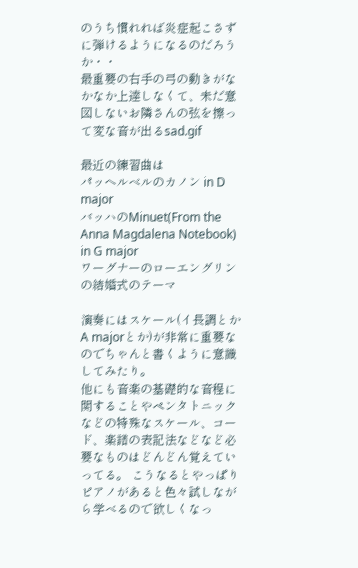のうち慣れれば炎症起こさずに弾けるようになるのだろうか・・
最重要の右手の弓の動きがなかなか上達しなくて、未だ意図しないお隣さんの弦を擦って変な音が出るsad.gif

最近の練習曲は
パッヘルベルのカノン in D major
バッハのMinuet(From the Anna Magdalena Notebook) in G major
ワーグナーのローエングリンの結婚式のテーマ

演奏にはスケール(イ長調とかA majorとか)が非常に重要なのでちゃんと書くように意識してみたり。
他にも音楽の基礎的な音程に関することやペンタトニックなどの特殊なスケール、コード、楽譜の表記法などなど必要なものはどんどん覚えていってる。 こうなるとやっぱりピアノがあると色々試しながら学べるので欲しくなっ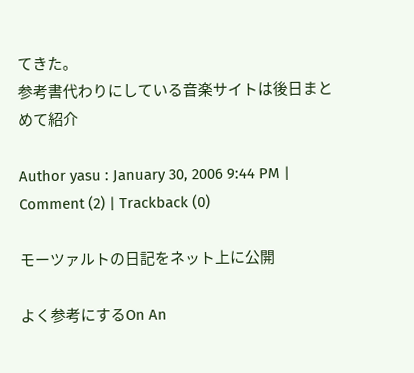てきた。
参考書代わりにしている音楽サイトは後日まとめて紹介

Author yasu : January 30, 2006 9:44 PM | Comment (2) | Trackback (0)

モーツァルトの日記をネット上に公開

よく参考にするOn An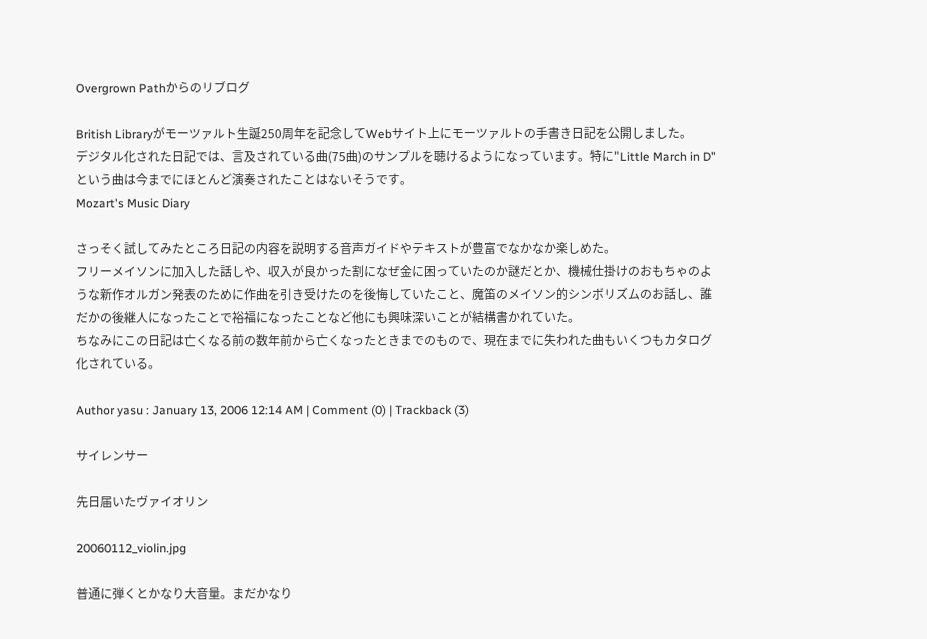Overgrown Pathからのリブログ

British Libraryがモーツァルト生誕250周年を記念してWebサイト上にモーツァルトの手書き日記を公開しました。
デジタル化された日記では、言及されている曲(75曲)のサンプルを聴けるようになっています。特に"Little March in D"という曲は今までにほとんど演奏されたことはないそうです。
Mozart's Music Diary

さっそく試してみたところ日記の内容を説明する音声ガイドやテキストが豊富でなかなか楽しめた。
フリーメイソンに加入した話しや、収入が良かった割になぜ金に困っていたのか謎だとか、機械仕掛けのおもちゃのような新作オルガン発表のために作曲を引き受けたのを後悔していたこと、魔笛のメイソン的シンボリズムのお話し、誰だかの後継人になったことで裕福になったことなど他にも興味深いことが結構書かれていた。
ちなみにこの日記は亡くなる前の数年前から亡くなったときまでのもので、現在までに失われた曲もいくつもカタログ化されている。

Author yasu : January 13, 2006 12:14 AM | Comment (0) | Trackback (3)

サイレンサー

先日届いたヴァイオリン

20060112_violin.jpg

普通に弾くとかなり大音量。まだかなり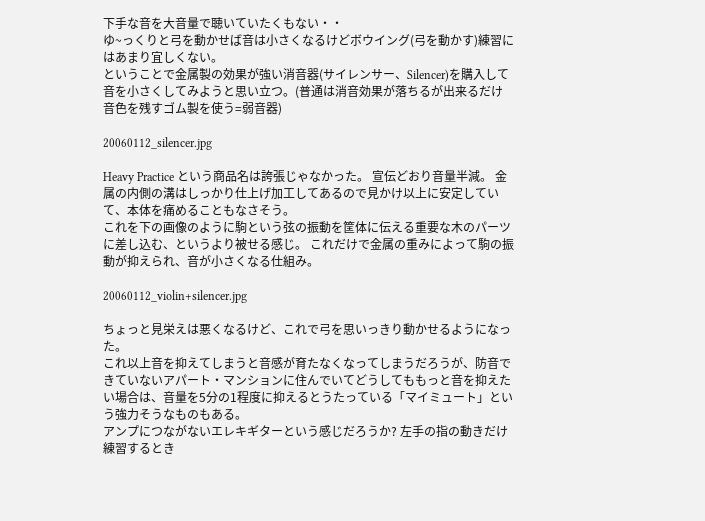下手な音を大音量で聴いていたくもない・・
ゆ~っくりと弓を動かせば音は小さくなるけどボウイング(弓を動かす)練習にはあまり宜しくない。
ということで金属製の効果が強い消音器(サイレンサー、Silencer)を購入して音を小さくしてみようと思い立つ。(普通は消音効果が落ちるが出来るだけ音色を残すゴム製を使う=弱音器)

20060112_silencer.jpg

Heavy Practice という商品名は誇張じゃなかった。 宣伝どおり音量半減。 金属の内側の溝はしっかり仕上げ加工してあるので見かけ以上に安定していて、本体を痛めることもなさそう。
これを下の画像のように駒という弦の振動を筐体に伝える重要な木のパーツに差し込む、というより被せる感じ。 これだけで金属の重みによって駒の振動が抑えられ、音が小さくなる仕組み。

20060112_violin+silencer.jpg

ちょっと見栄えは悪くなるけど、これで弓を思いっきり動かせるようになった。
これ以上音を抑えてしまうと音感が育たなくなってしまうだろうが、防音できていないアパート・マンションに住んでいてどうしてももっと音を抑えたい場合は、音量を5分の1程度に抑えるとうたっている「マイミュート」という強力そうなものもある。
アンプにつながないエレキギターという感じだろうか? 左手の指の動きだけ練習するとき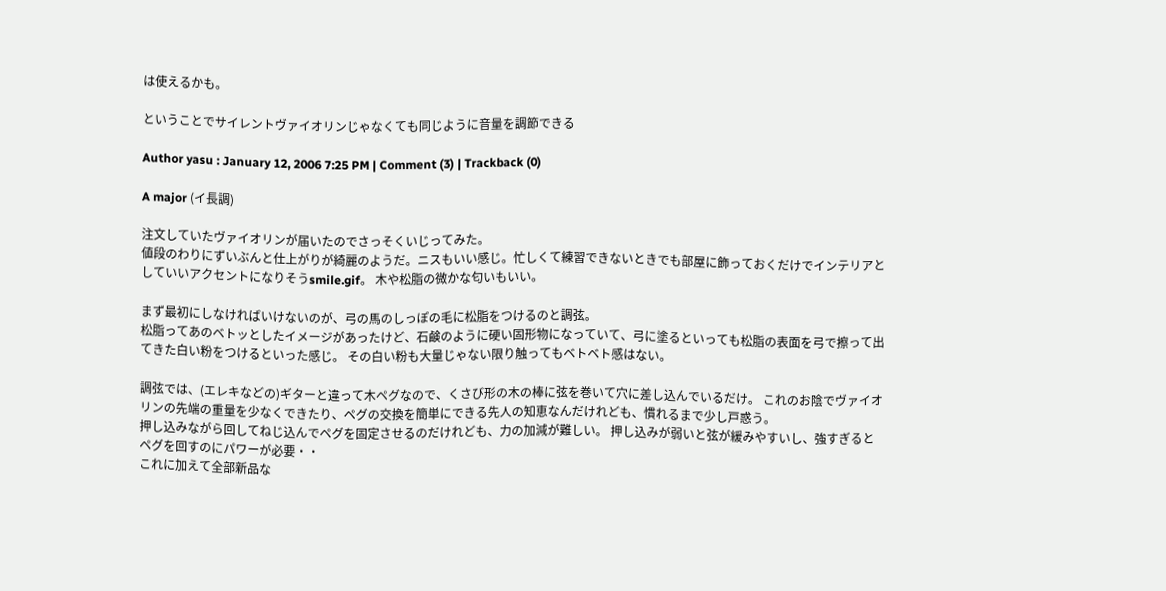は使えるかも。

ということでサイレントヴァイオリンじゃなくても同じように音量を調節できる

Author yasu : January 12, 2006 7:25 PM | Comment (3) | Trackback (0)

A major (イ長調)

注文していたヴァイオリンが届いたのでさっそくいじってみた。
値段のわりにずいぶんと仕上がりが綺麗のようだ。ニスもいい感じ。忙しくて練習できないときでも部屋に飾っておくだけでインテリアとしていいアクセントになりそうsmile.gif。 木や松脂の微かな匂いもいい。

まず最初にしなければいけないのが、弓の馬のしっぽの毛に松脂をつけるのと調弦。
松脂ってあのベトッとしたイメージがあったけど、石鹸のように硬い固形物になっていて、弓に塗るといっても松脂の表面を弓で擦って出てきた白い粉をつけるといった感じ。 その白い粉も大量じゃない限り触ってもベトベト感はない。

調弦では、(エレキなどの)ギターと違って木ペグなので、くさび形の木の棒に弦を巻いて穴に差し込んでいるだけ。 これのお陰でヴァイオリンの先端の重量を少なくできたり、ペグの交換を簡単にできる先人の知恵なんだけれども、慣れるまで少し戸惑う。
押し込みながら回してねじ込んでペグを固定させるのだけれども、力の加減が難しい。 押し込みが弱いと弦が緩みやすいし、強すぎるとペグを回すのにパワーが必要・・
これに加えて全部新品な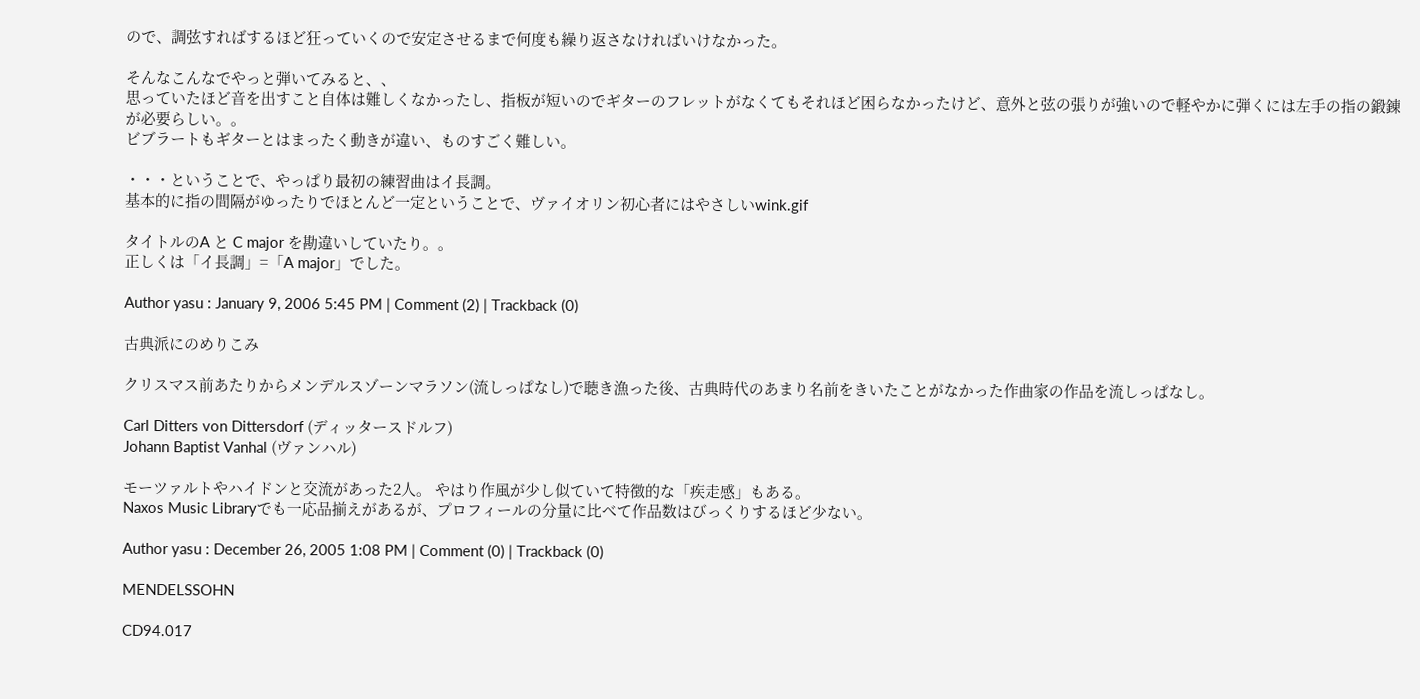ので、調弦すればするほど狂っていくので安定させるまで何度も繰り返さなければいけなかった。

そんなこんなでやっと弾いてみると、、
思っていたほど音を出すこと自体は難しくなかったし、指板が短いのでギターのフレットがなくてもそれほど困らなかったけど、意外と弦の張りが強いので軽やかに弾くには左手の指の鍛錬が必要らしい。。
ビブラートもギターとはまったく動きが違い、ものすごく難しい。

・・・ということで、やっぱり最初の練習曲はイ長調。
基本的に指の間隔がゆったりでほとんど一定ということで、ヴァイオリン初心者にはやさしいwink.gif

タイトルのA と C major を勘違いしていたり。。
正しくは「イ長調」=「A major」でした。

Author yasu : January 9, 2006 5:45 PM | Comment (2) | Trackback (0)

古典派にのめりこみ

クリスマス前あたりからメンデルスゾーンマラソン(流しっぱなし)で聴き漁った後、古典時代のあまり名前をきいたことがなかった作曲家の作品を流しっぱなし。

Carl Ditters von Dittersdorf (ディッタースドルフ)
Johann Baptist Vanhal (ヴァンハル)

モーツァルトやハイドンと交流があった2人。 やはり作風が少し似ていて特徴的な「疾走感」もある。
Naxos Music Libraryでも一応品揃えがあるが、プロフィールの分量に比べて作品数はびっくりするほど少ない。

Author yasu : December 26, 2005 1:08 PM | Comment (0) | Trackback (0)

MENDELSSOHN

CD94.017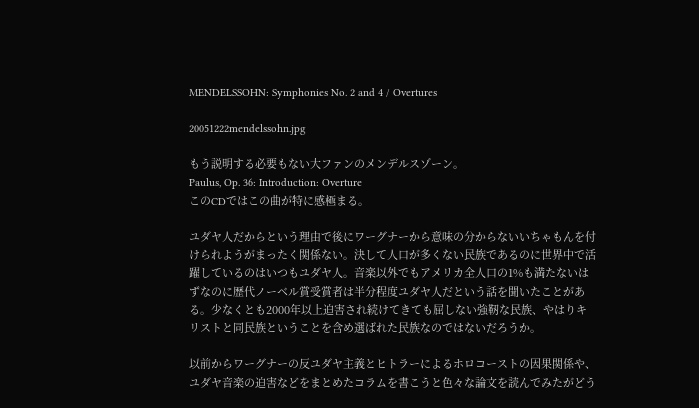MENDELSSOHN: Symphonies No. 2 and 4 / Overtures

20051222mendelssohn.jpg

もう説明する必要もない大ファンのメンデルスゾーン。
Paulus, Op. 36: Introduction: Overture
このCDではこの曲が特に感極まる。

ユダヤ人だからという理由で後にワーグナーから意味の分からないいちゃもんを付けられようがまったく関係ない。決して人口が多くない民族であるのに世界中で活躍しているのはいつもユダヤ人。音楽以外でもアメリカ全人口の1%も満たないはずなのに歴代ノーベル賞受賞者は半分程度ユダヤ人だという話を聞いたことがある。少なくとも2000年以上迫害され続けてきても屈しない強靭な民族、やはりキリストと同民族ということを含め選ばれた民族なのではないだろうか。

以前からワーグナーの反ユダヤ主義とヒトラーによるホロコーストの因果関係や、ユダヤ音楽の迫害などをまとめたコラムを書こうと色々な論文を読んでみたがどう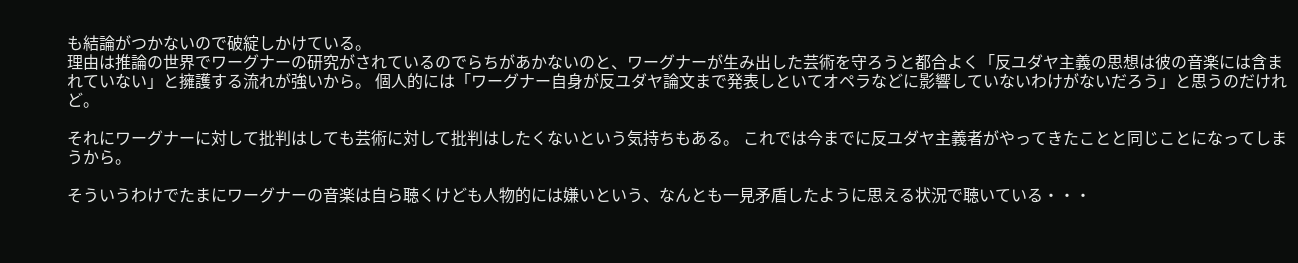も結論がつかないので破綻しかけている。
理由は推論の世界でワーグナーの研究がされているのでらちがあかないのと、ワーグナーが生み出した芸術を守ろうと都合よく「反ユダヤ主義の思想は彼の音楽には含まれていない」と擁護する流れが強いから。 個人的には「ワーグナー自身が反ユダヤ論文まで発表しといてオペラなどに影響していないわけがないだろう」と思うのだけれど。

それにワーグナーに対して批判はしても芸術に対して批判はしたくないという気持ちもある。 これでは今までに反ユダヤ主義者がやってきたことと同じことになってしまうから。

そういうわけでたまにワーグナーの音楽は自ら聴くけども人物的には嫌いという、なんとも一見矛盾したように思える状況で聴いている・・・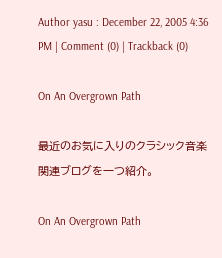Author yasu : December 22, 2005 4:36 PM | Comment (0) | Trackback (0)

On An Overgrown Path

最近のお気に入りのクラシック音楽関連ブログを一つ紹介。

On An Overgrown Path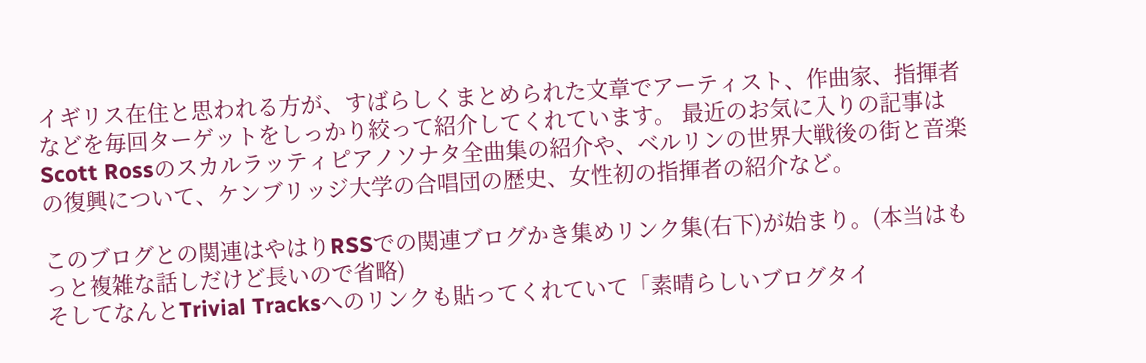イギリス在住と思われる方が、すばらしくまとめられた文章でアーティスト、作曲家、指揮者などを毎回ターゲットをしっかり絞って紹介してくれています。 最近のお気に入りの記事はScott Rossのスカルラッティピアノソナタ全曲集の紹介や、ベルリンの世界大戦後の街と音楽の復興について、ケンブリッジ大学の合唱団の歴史、女性初の指揮者の紹介など。

このブログとの関連はやはりRSSでの関連ブログかき集めリンク集(右下)が始まり。(本当はもっと複雑な話しだけど長いので省略)
そしてなんとTrivial Tracksへのリンクも貼ってくれていて「素晴らしいブログタイ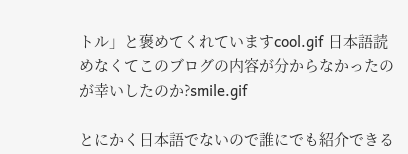トル」と褒めてくれていますcool.gif 日本語読めなくてこのブログの内容が分からなかったのが幸いしたのか?smile.gif

とにかく日本語でないので誰にでも紹介できる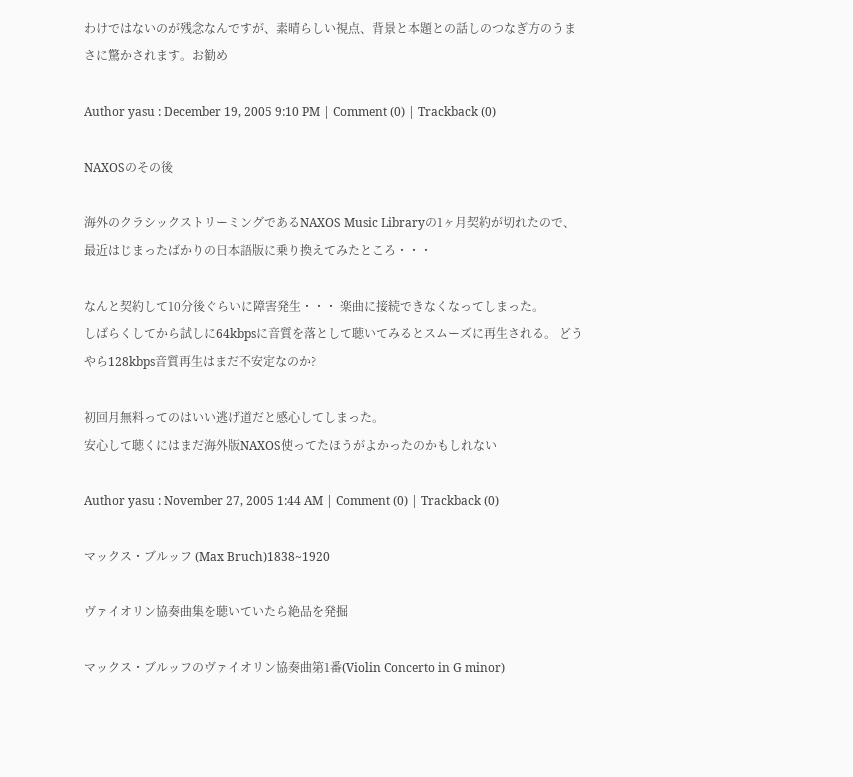わけではないのが残念なんですが、素晴らしい視点、背景と本題との話しのつなぎ方のうまさに驚かされます。お勧め

Author yasu : December 19, 2005 9:10 PM | Comment (0) | Trackback (0)

NAXOSのその後

海外のクラシックストリーミングであるNAXOS Music Libraryの1ヶ月契約が切れたので、最近はじまったばかりの日本語版に乗り換えてみたところ・・・

なんと契約して10分後ぐらいに障害発生・・・ 楽曲に接続できなくなってしまった。
しばらくしてから試しに64kbpsに音質を落として聴いてみるとスムーズに再生される。 どうやら128kbps音質再生はまだ不安定なのか?

初回月無料ってのはいい逃げ道だと感心してしまった。
安心して聴くにはまだ海外版NAXOS使ってたほうがよかったのかもしれない

Author yasu : November 27, 2005 1:44 AM | Comment (0) | Trackback (0)

マックス・ブルッフ (Max Bruch)1838~1920

ヴァイオリン協奏曲集を聴いていたら絶品を発掘

マックス・ブルッフのヴァイオリン協奏曲第1番(Violin Concerto in G minor)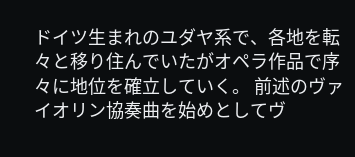ドイツ生まれのユダヤ系で、各地を転々と移り住んでいたがオペラ作品で序々に地位を確立していく。 前述のヴァイオリン協奏曲を始めとしてヴ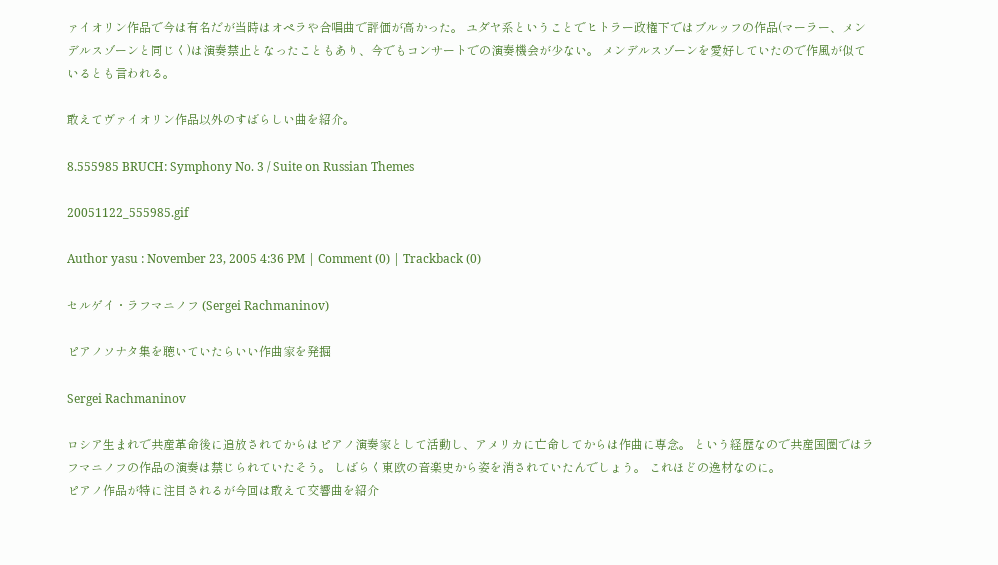ァイオリン作品で今は有名だが当時はオペラや合唱曲で評価が高かった。 ユダヤ系ということでヒトラー政権下ではブルッフの作品(マーラー、メンデルスゾーンと同じく)は演奏禁止となったこともあり、今でもコンサートでの演奏機会が少ない。 メンデルスゾーンを愛好していたので作風が似ているとも言われる。

敢えてヴァイオリン作品以外のすばらしい曲を紹介。

8.555985 BRUCH: Symphony No. 3 / Suite on Russian Themes

20051122_555985.gif

Author yasu : November 23, 2005 4:36 PM | Comment (0) | Trackback (0)

セルゲイ・ラフマニノフ (Sergei Rachmaninov)

ピアノソナタ集を聴いていたらいい作曲家を発掘

Sergei Rachmaninov

ロシア生まれで共産革命後に追放されてからはピアノ演奏家として活動し、アメリカに亡命してからは作曲に専念。 という経歴なので共産国圏ではラフマニノフの作品の演奏は禁じられていたそう。 しばらく東欧の音楽史から姿を消されていたんでしょう。 これほどの逸材なのに。
ピアノ作品が特に注目されるが今回は敢えて交響曲を紹介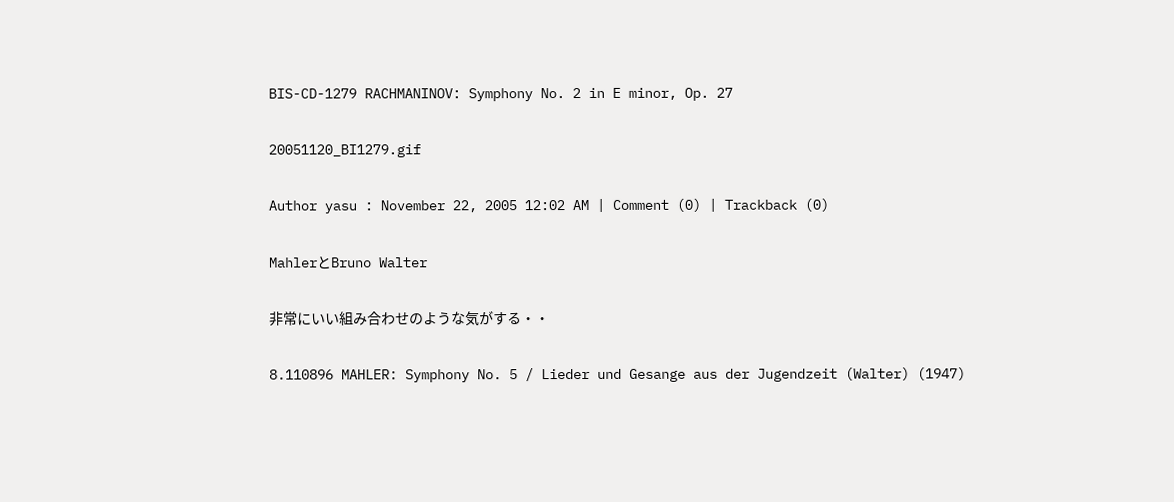BIS-CD-1279 RACHMANINOV: Symphony No. 2 in E minor, Op. 27

20051120_BI1279.gif

Author yasu : November 22, 2005 12:02 AM | Comment (0) | Trackback (0)

MahlerとBruno Walter

非常にいい組み合わせのような気がする・・

8.110896 MAHLER: Symphony No. 5 / Lieder und Gesange aus der Jugendzeit (Walter) (1947)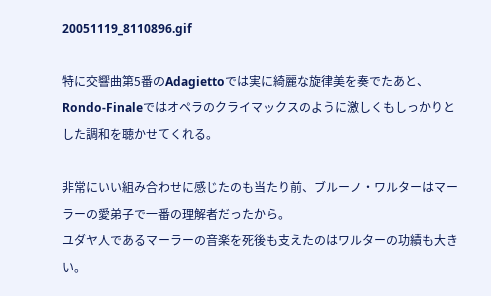20051119_8110896.gif

特に交響曲第5番のAdagiettoでは実に綺麗な旋律美を奏でたあと、Rondo-Finaleではオペラのクライマックスのように激しくもしっかりとした調和を聴かせてくれる。

非常にいい組み合わせに感じたのも当たり前、ブルーノ・ワルターはマーラーの愛弟子で一番の理解者だったから。
ユダヤ人であるマーラーの音楽を死後も支えたのはワルターの功績も大きい。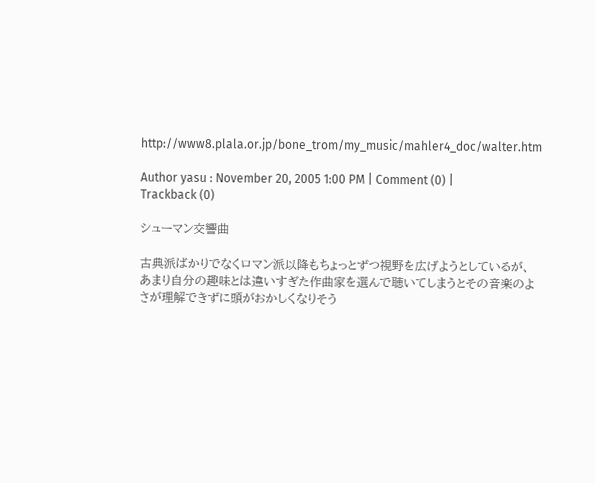http://www8.plala.or.jp/bone_trom/my_music/mahler4_doc/walter.htm

Author yasu : November 20, 2005 1:00 PM | Comment (0) | Trackback (0)

シューマン交響曲

古典派ばかりでなくロマン派以降もちょっとずつ視野を広げようとしているが、あまり自分の趣味とは違いすぎた作曲家を選んで聴いてしまうとその音楽のよさが理解できずに頭がおかしくなりそう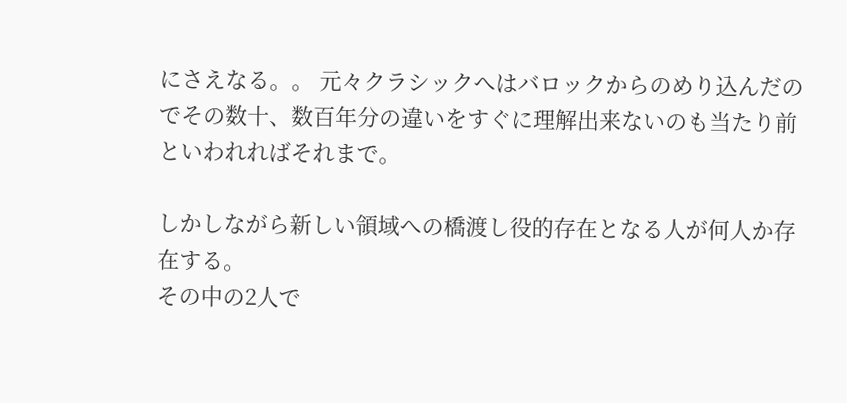にさえなる。。 元々クラシックへはバロックからのめり込んだのでその数十、数百年分の違いをすぐに理解出来ないのも当たり前といわれればそれまで。

しかしながら新しい領域への橋渡し役的存在となる人が何人か存在する。
その中の2人で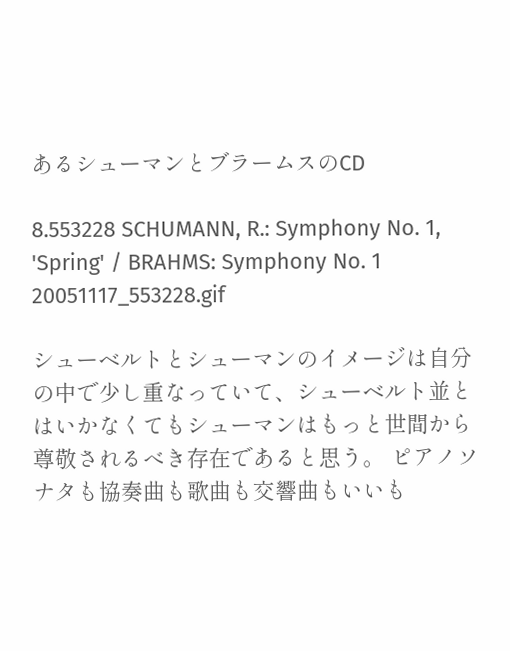あるシューマンとブラームスのCD

8.553228 SCHUMANN, R.: Symphony No. 1, 'Spring' / BRAHMS: Symphony No. 1
20051117_553228.gif

シューベルトとシューマンのイメージは自分の中で少し重なっていて、シューベルト並とはいかなくてもシューマンはもっと世間から尊敬されるべき存在であると思う。 ピアノソナタも協奏曲も歌曲も交響曲もいいも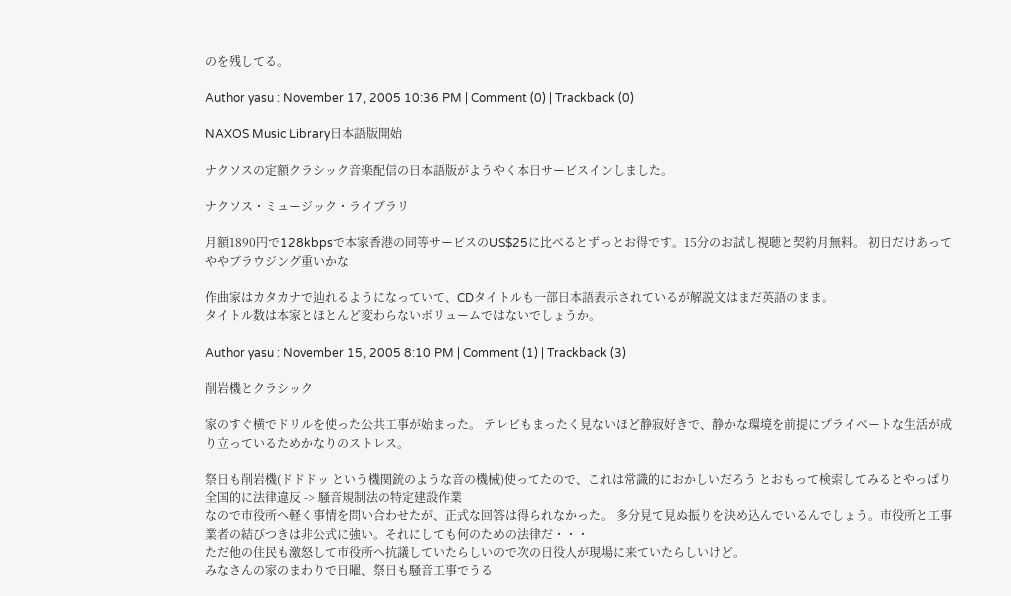のを残してる。

Author yasu : November 17, 2005 10:36 PM | Comment (0) | Trackback (0)

NAXOS Music Library日本語版開始

ナクソスの定額クラシック音楽配信の日本語版がようやく本日サービスインしました。

ナクソス・ミュージック・ライブラリ

月額1890円で128kbpsで本家香港の同等サービスのUS$25に比べるとずっとお得です。15分のお試し視聴と契約月無料。 初日だけあってややブラウジング重いかな

作曲家はカタカナで辿れるようになっていて、CDタイトルも一部日本語表示されているが解説文はまだ英語のまま。
タイトル数は本家とほとんど変わらないボリュームではないでしょうか。

Author yasu : November 15, 2005 8:10 PM | Comment (1) | Trackback (3)

削岩機とクラシック

家のすぐ横でドリルを使った公共工事が始まった。 テレビもまったく見ないほど静寂好きで、静かな環境を前提にプライベートな生活が成り立っているためかなりのストレス。

祭日も削岩機(ドドドッ という機関銃のような音の機械)使ってたので、これは常識的におかしいだろう とおもって検索してみるとやっぱり全国的に法律違反 -> 騒音規制法の特定建設作業
なので市役所へ軽く事情を問い合わせたが、正式な回答は得られなかった。 多分見て見ぬ振りを決め込んでいるんでしょう。市役所と工事業者の結びつきは非公式に強い。それにしても何のための法律だ・・・
ただ他の住民も激怒して市役所へ抗議していたらしいので次の日役人が現場に来ていたらしいけど。
みなさんの家のまわりで日曜、祭日も騒音工事でうる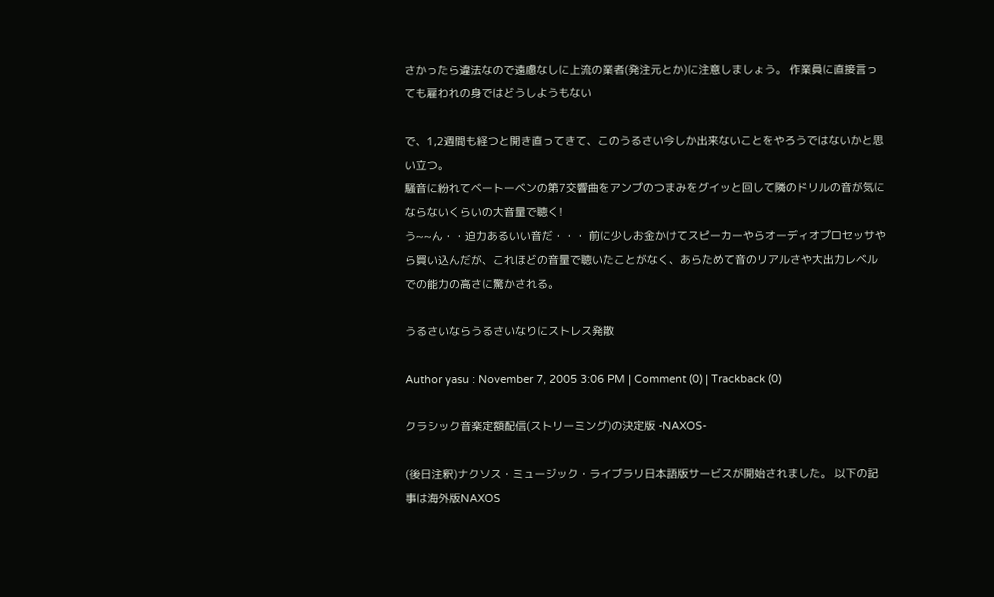さかったら違法なので遠慮なしに上流の業者(発注元とか)に注意しましょう。 作業員に直接言っても雇われの身ではどうしようもない

で、1,2週間も経つと開き直ってきて、このうるさい今しか出来ないことをやろうではないかと思い立つ。
騒音に紛れてベートーベンの第7交響曲をアンプのつまみをグイッと回して隣のドリルの音が気にならないくらいの大音量で聴く!
う~~ん・・迫力あるいい音だ・・・ 前に少しお金かけてスピーカーやらオーディオプロセッサやら買い込んだが、これほどの音量で聴いたことがなく、あらためて音のリアルさや大出力レベルでの能力の高さに驚かされる。

うるさいならうるさいなりにストレス発散

Author yasu : November 7, 2005 3:06 PM | Comment (0) | Trackback (0)

クラシック音楽定額配信(ストリーミング)の決定版 -NAXOS-

(後日注釈)ナクソス・ミュージック・ライブラリ日本語版サービスが開始されました。 以下の記事は海外版NAXOS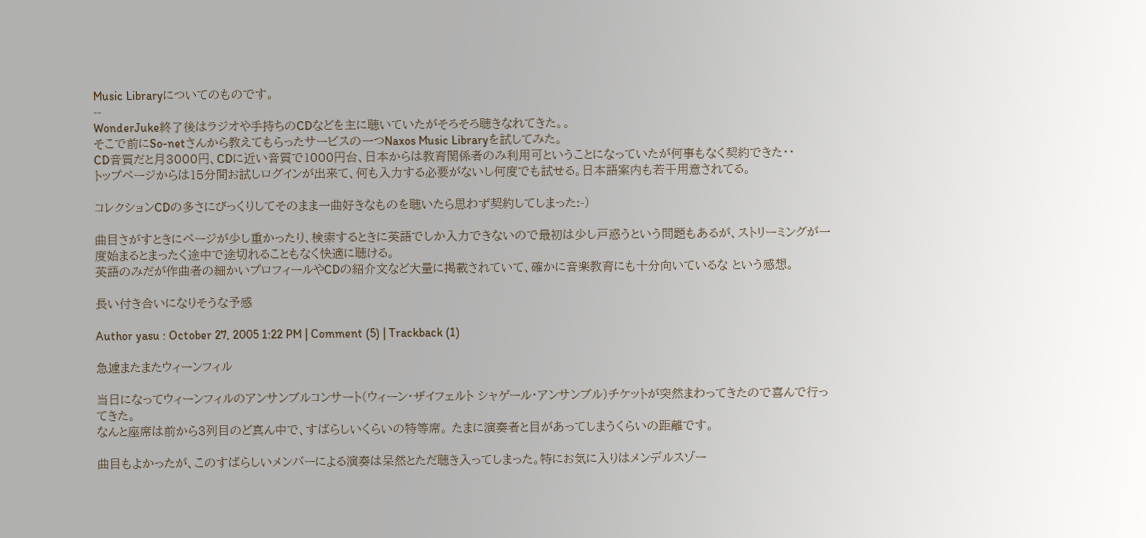Music Libraryについてのものです。
--
WonderJuke終了後はラジオや手持ちのCDなどを主に聴いていたがそろそろ聴きなれてきた。。
そこで前にSo-netさんから教えてもらったサービスの一つNaxos Music Libraryを試してみた。
CD音質だと月3000円、CDに近い音質で1000円台、日本からは教育関係者のみ利用可ということになっていたが何事もなく契約できた・・
トップページからは15分間お試しログインが出来て、何も入力する必要がないし何度でも試せる。日本語案内も若干用意されてる。

コレクションCDの多さにびっくりしてそのまま一曲好きなものを聴いたら思わず契約してしまった:-)

曲目さがすときにページが少し重かったり、検索するときに英語でしか入力できないので最初は少し戸惑うという問題もあるが、ストリーミングが一度始まるとまったく途中で途切れることもなく快適に聴ける。
英語のみだが作曲者の細かいプロフィールやCDの紹介文など大量に掲載されていて、確かに音楽教育にも十分向いているな という感想。

長い付き合いになりそうな予感

Author yasu : October 27, 2005 1:22 PM | Comment (5) | Trackback (1)

急遽またまたウィーンフィル

当日になってウィーンフィルのアンサンブルコンサート(ウィーン・ザイフェルト シャゲール・アンサンブル)チケットが突然まわってきたので喜んで行ってきた。
なんと座席は前から3列目のど真ん中で、すばらしいくらいの特等席。 たまに演奏者と目があってしまうくらいの距離です。

曲目もよかったが、このすばらしいメンバーによる演奏は呆然とただ聴き入ってしまった。特にお気に入りはメンデルスゾー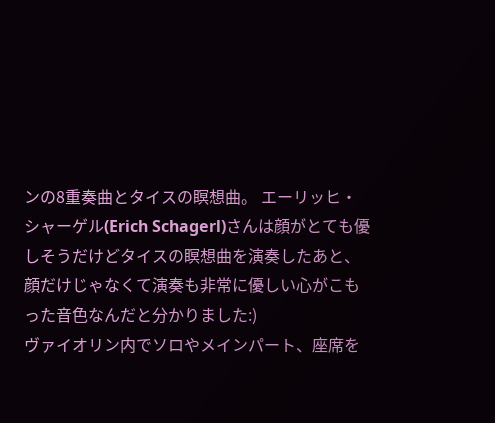ンの8重奏曲とタイスの瞑想曲。 エーリッヒ・シャーゲル(Erich Schagerl)さんは顔がとても優しそうだけどタイスの瞑想曲を演奏したあと、顔だけじゃなくて演奏も非常に優しい心がこもった音色なんだと分かりました:)
ヴァイオリン内でソロやメインパート、座席を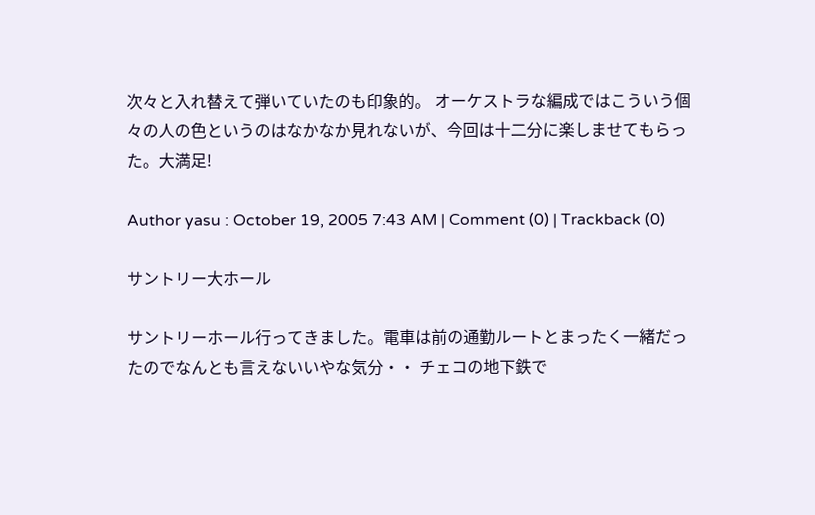次々と入れ替えて弾いていたのも印象的。 オーケストラな編成ではこういう個々の人の色というのはなかなか見れないが、今回は十二分に楽しませてもらった。大満足!

Author yasu : October 19, 2005 7:43 AM | Comment (0) | Trackback (0)

サントリー大ホール

サントリーホール行ってきました。電車は前の通勤ルートとまったく一緒だったのでなんとも言えないいやな気分・・ チェコの地下鉄で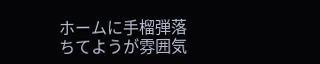ホームに手榴弾落ちてようが雰囲気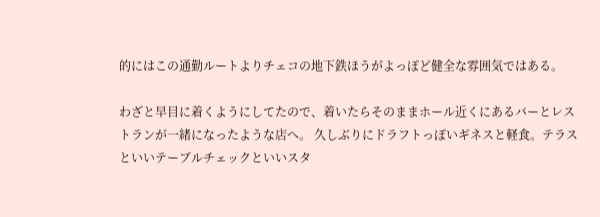的にはこの通勤ルートよりチェコの地下鉄ほうがよっぽど健全な雰囲気ではある。

わざと早目に着くようにしてたので、着いたらそのままホール近くにあるバーとレストランが一緒になったような店へ。 久しぶりにドラフトっぽいギネスと軽食。テラスといいテーブルチェックといいスタ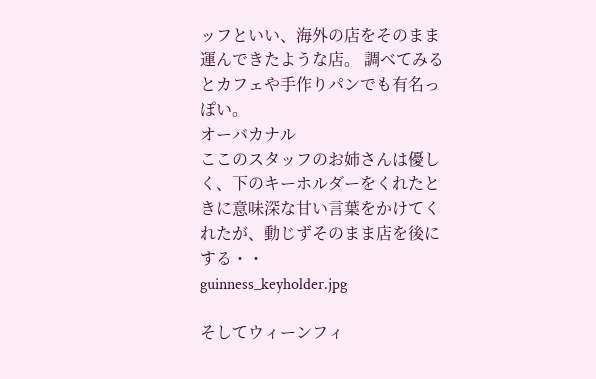ッフといい、海外の店をそのまま運んできたような店。 調べてみるとカフェや手作りパンでも有名っぽい。
オーバカナル
ここのスタッフのお姉さんは優しく、下のキーホルダーをくれたときに意味深な甘い言葉をかけてくれたが、動じずそのまま店を後にする・・
guinness_keyholder.jpg

そしてウィーンフィ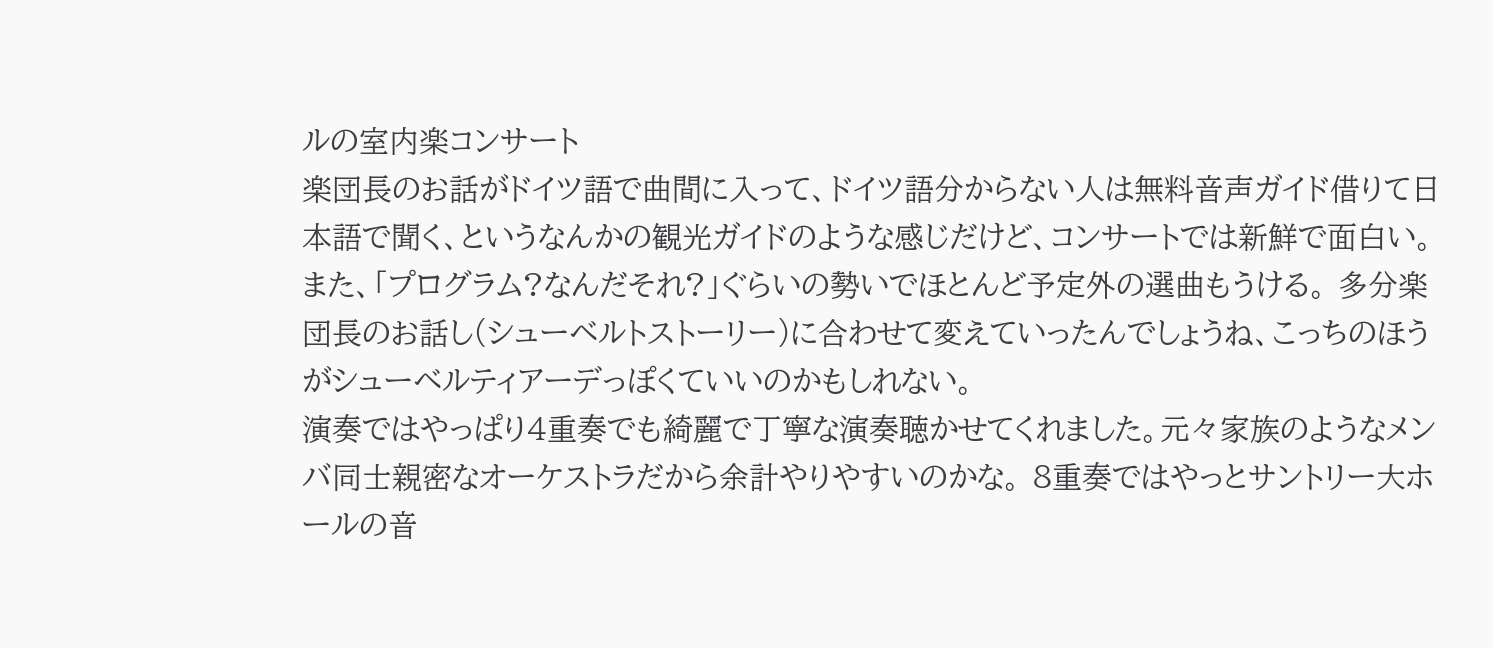ルの室内楽コンサート
楽団長のお話がドイツ語で曲間に入って、ドイツ語分からない人は無料音声ガイド借りて日本語で聞く、というなんかの観光ガイドのような感じだけど、コンサートでは新鮮で面白い。 また、「プログラム?なんだそれ?」ぐらいの勢いでほとんど予定外の選曲もうける。 多分楽団長のお話し(シューベルトストーリー)に合わせて変えていったんでしょうね、こっちのほうがシューベルティアーデっぽくていいのかもしれない。
演奏ではやっぱり4重奏でも綺麗で丁寧な演奏聴かせてくれました。元々家族のようなメンバ同士親密なオーケストラだから余計やりやすいのかな。 8重奏ではやっとサントリー大ホールの音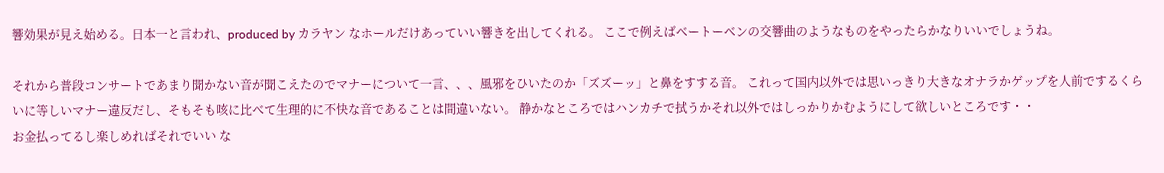響効果が見え始める。日本一と言われ、produced by カラヤン なホールだけあっていい響きを出してくれる。 ここで例えばベートーベンの交響曲のようなものをやったらかなりいいでしょうね。

それから普段コンサートであまり聞かない音が聞こえたのでマナーについて一言、、、風邪をひいたのか「ズズーッ」と鼻をすする音。 これって国内以外では思いっきり大きなオナラかゲップを人前でするくらいに等しいマナー違反だし、そもそも咳に比べて生理的に不快な音であることは間違いない。 静かなところではハンカチで拭うかそれ以外ではしっかりかむようにして欲しいところです・・
お金払ってるし楽しめればそれでいい な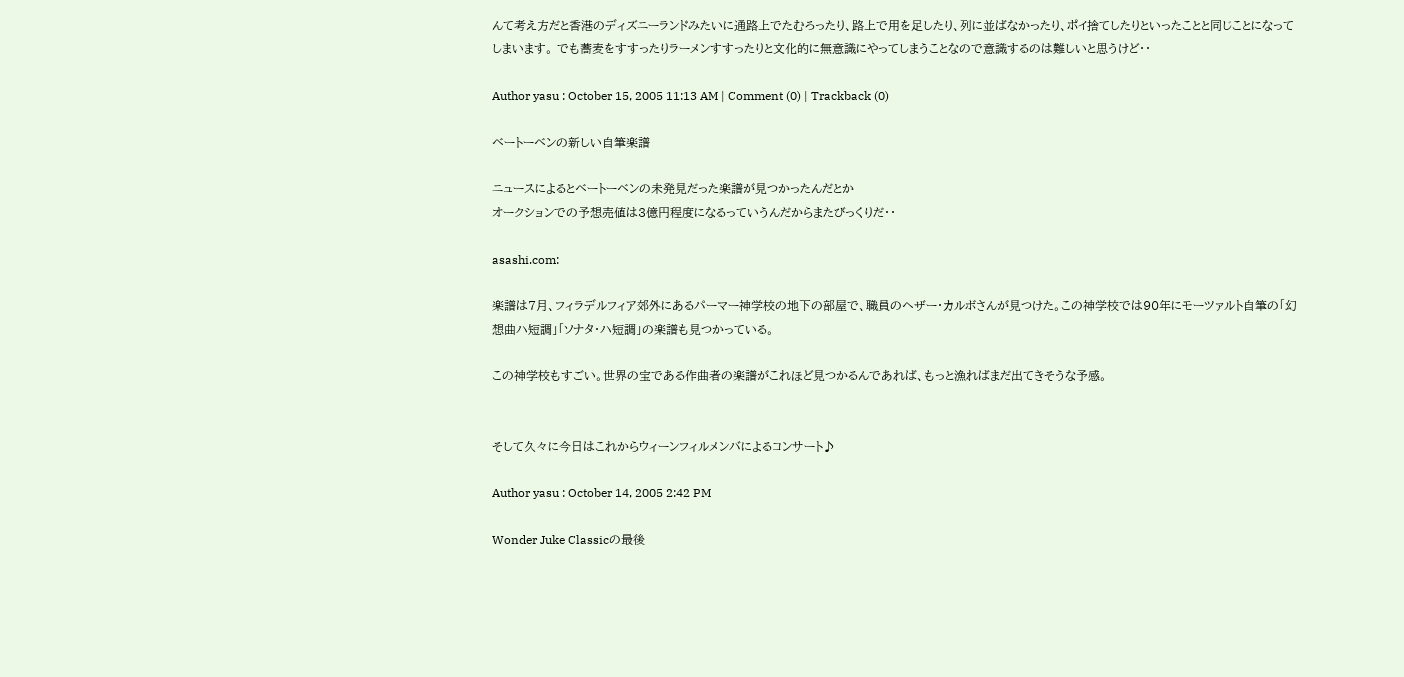んて考え方だと香港のディズニーランドみたいに通路上でたむろったり、路上で用を足したり、列に並ばなかったり、ポイ捨てしたりといったことと同じことになってしまいます。 でも蕎麦をすすったりラーメンすすったりと文化的に無意識にやってしまうことなので意識するのは難しいと思うけど・・

Author yasu : October 15, 2005 11:13 AM | Comment (0) | Trackback (0)

ベートーベンの新しい自筆楽譜

ニュースによるとベートーベンの未発見だった楽譜が見つかったんだとか
オークションでの予想売値は3億円程度になるっていうんだからまたびっくりだ・・

asashi.com:

楽譜は7月、フィラデルフィア郊外にあるパーマー神学校の地下の部屋で、職員のヘザー・カルボさんが見つけた。この神学校では90年にモーツァルト自筆の「幻想曲ハ短調」「ソナタ・ハ短調」の楽譜も見つかっている。

この神学校もすごい。世界の宝である作曲者の楽譜がこれほど見つかるんであれば、もっと漁ればまだ出てきそうな予感。


そして久々に今日はこれからウィーンフィルメンバによるコンサート♪

Author yasu : October 14, 2005 2:42 PM

Wonder Juke Classicの最後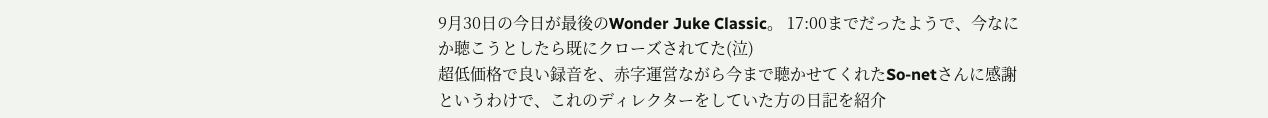9月30日の今日が最後のWonder Juke Classic。 17:00までだったようで、今なにか聴こうとしたら既にクローズされてた(泣)
超低価格で良い録音を、赤字運営ながら今まで聴かせてくれたSo-netさんに感謝
というわけで、これのディレクターをしていた方の日記を紹介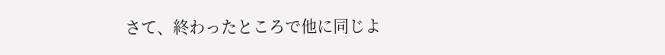さて、終わったところで他に同じよ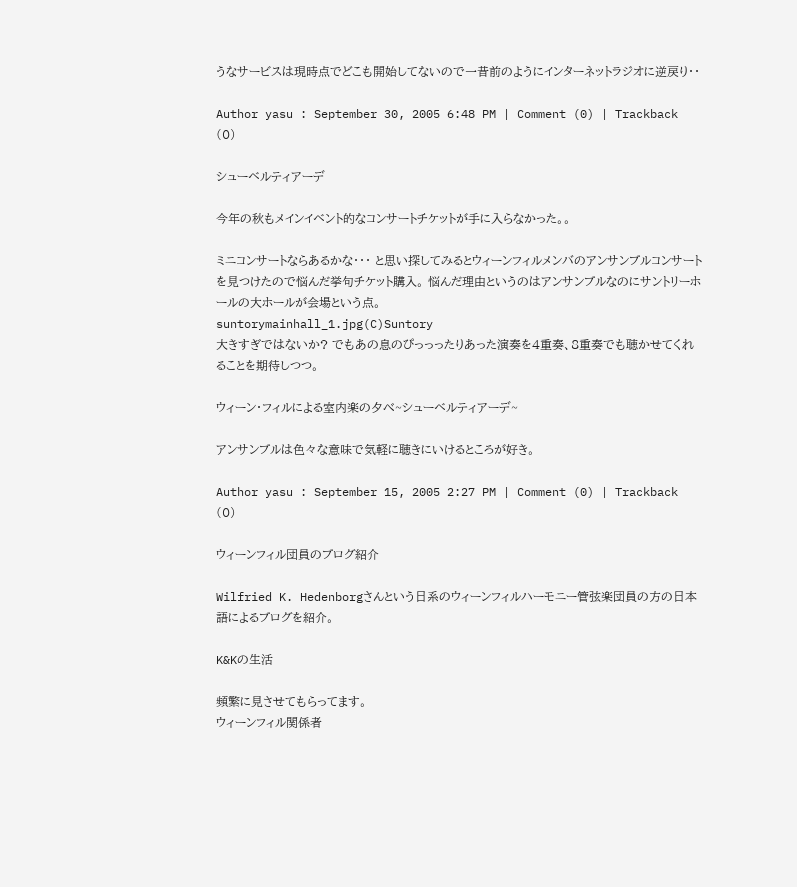うなサービスは現時点でどこも開始してないので一昔前のようにインターネットラジオに逆戻り・・

Author yasu : September 30, 2005 6:48 PM | Comment (0) | Trackback (0)

シューベルティアーデ

今年の秋もメインイベント的なコンサートチケットが手に入らなかった。。

ミニコンサートならあるかな・・・ と思い探してみるとウィーンフィルメンバのアンサンブルコンサートを見つけたので悩んだ挙句チケット購入。 悩んだ理由というのはアンサンブルなのにサントリーホールの大ホールが会場という点。
suntorymainhall_1.jpg(C)Suntory
大きすぎではないか? でもあの息のぴっっったりあった演奏を4重奏、8重奏でも聴かせてくれることを期待しつつ。

ウィーン・フィルによる室内楽の夕べ~シューベルティアーデ~

アンサンブルは色々な意味で気軽に聴きにいけるところが好き。

Author yasu : September 15, 2005 2:27 PM | Comment (0) | Trackback (0)

ウィーンフィル団員のブログ紹介

Wilfried K. Hedenborgさんという日系のウィーンフィルハーモニー管弦楽団員の方の日本語によるブログを紹介。

K&Kの生活

頻繁に見させてもらってます。
ウィーンフィル関係者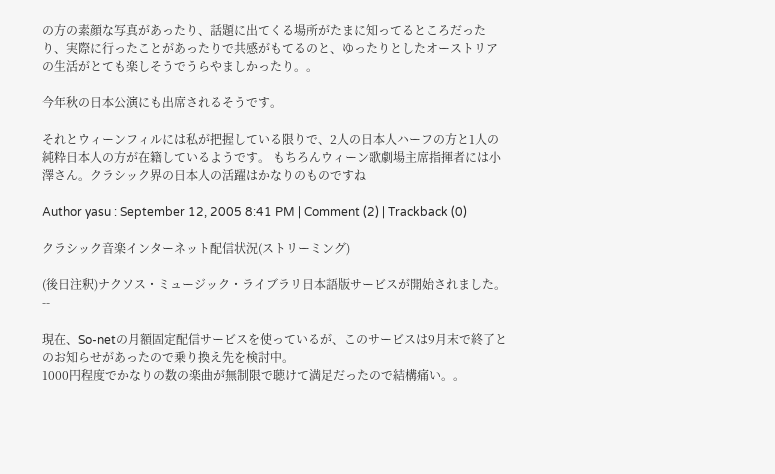の方の素顔な写真があったり、話題に出てくる場所がたまに知ってるところだったり、実際に行ったことがあったりで共感がもてるのと、ゆったりとしたオーストリアの生活がとても楽しそうでうらやましかったり。。

今年秋の日本公演にも出席されるそうです。

それとウィーンフィルには私が把握している限りで、2人の日本人ハーフの方と1人の純粋日本人の方が在籍しているようです。 もちろんウィーン歌劇場主席指揮者には小澤さん。クラシック界の日本人の活躍はかなりのものですね

Author yasu : September 12, 2005 8:41 PM | Comment (2) | Trackback (0)

クラシック音楽インターネット配信状況(ストリーミング)

(後日注釈)ナクソス・ミュージック・ライブラリ日本語版サービスが開始されました。
--

現在、So-netの月額固定配信サービスを使っているが、このサービスは9月末で終了とのお知らせがあったので乗り換え先を検討中。
1000円程度でかなりの数の楽曲が無制限で聴けて満足だったので結構痛い。。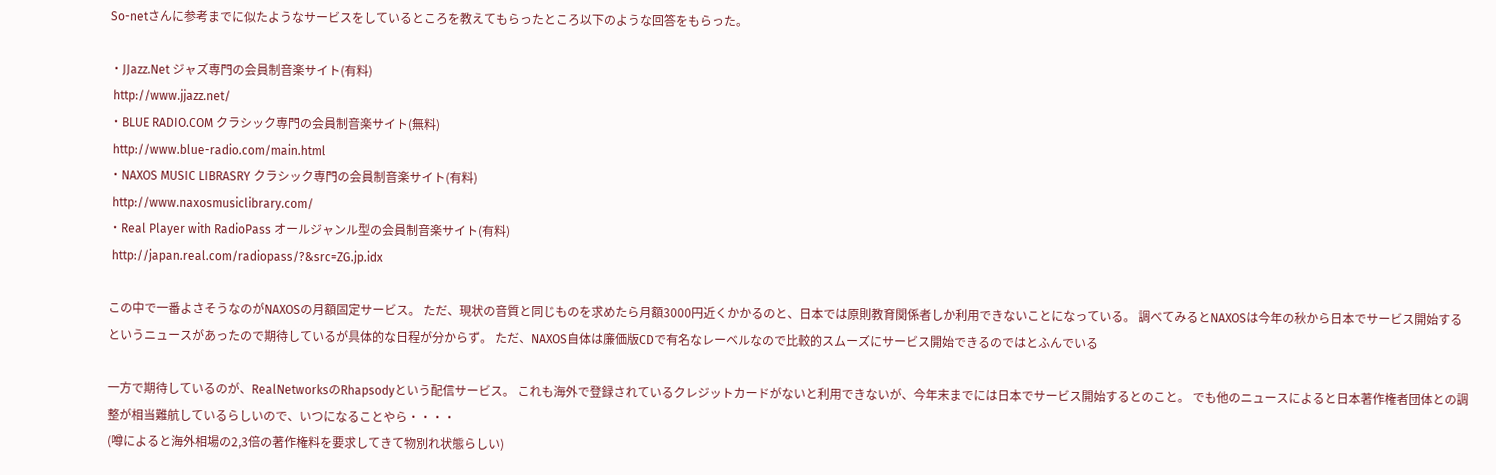So-netさんに参考までに似たようなサービスをしているところを教えてもらったところ以下のような回答をもらった。

・JJazz.Net ジャズ専門の会員制音楽サイト(有料)
 http://www.jjazz.net/
・BLUE RADIO.COM クラシック専門の会員制音楽サイト(無料)
 http://www.blue-radio.com/main.html
・NAXOS MUSIC LIBRASRY クラシック専門の会員制音楽サイト(有料)
 http://www.naxosmusiclibrary.com/
・Real Player with RadioPass オールジャンル型の会員制音楽サイト(有料)
 http://japan.real.com/radiopass/?&src=ZG.jp.idx

この中で一番よさそうなのがNAXOSの月額固定サービス。 ただ、現状の音質と同じものを求めたら月額3000円近くかかるのと、日本では原則教育関係者しか利用できないことになっている。 調べてみるとNAXOSは今年の秋から日本でサービス開始するというニュースがあったので期待しているが具体的な日程が分からず。 ただ、NAXOS自体は廉価版CDで有名なレーベルなので比較的スムーズにサービス開始できるのではとふんでいる

一方で期待しているのが、RealNetworksのRhapsodyという配信サービス。 これも海外で登録されているクレジットカードがないと利用できないが、今年末までには日本でサービス開始するとのこと。 でも他のニュースによると日本著作権者団体との調整が相当難航しているらしいので、いつになることやら・・・・
(噂によると海外相場の2,3倍の著作権料を要求してきて物別れ状態らしい)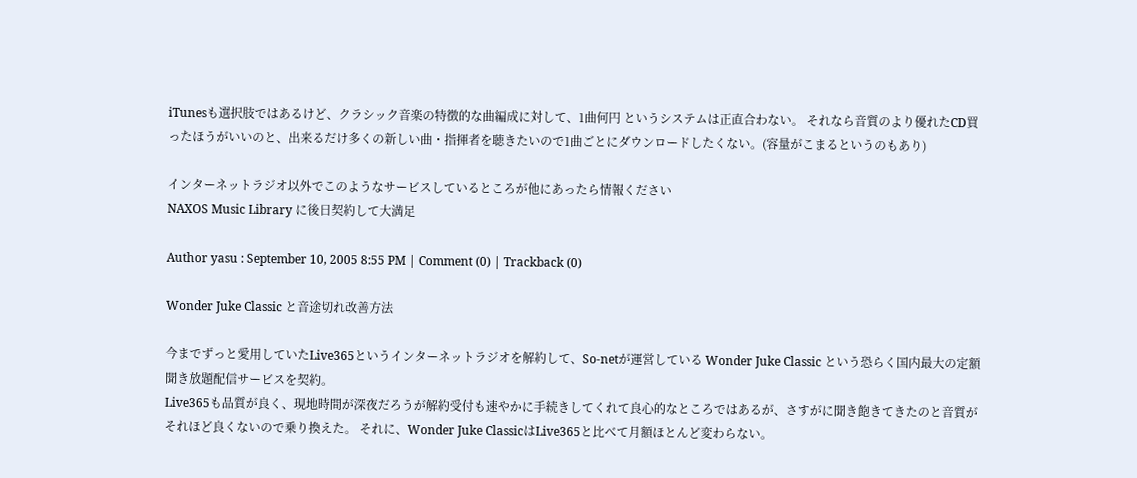iTunesも選択肢ではあるけど、クラシック音楽の特徴的な曲編成に対して、1曲何円 というシステムは正直合わない。 それなら音質のより優れたCD買ったほうがいいのと、出来るだけ多くの新しい曲・指揮者を聴きたいので1曲ごとにダウンロードしたくない。(容量がこまるというのもあり)

インターネットラジオ以外でこのようなサービスしているところが他にあったら情報ください
NAXOS Music Library に後日契約して大満足

Author yasu : September 10, 2005 8:55 PM | Comment (0) | Trackback (0)

Wonder Juke Classic と音途切れ改善方法

今までずっと愛用していたLive365というインターネットラジオを解約して、So-netが運営している Wonder Juke Classic という恐らく国内最大の定額聞き放題配信サービスを契約。
Live365も品質が良く、現地時間が深夜だろうが解約受付も速やかに手続きしてくれて良心的なところではあるが、さすがに聞き飽きてきたのと音質がそれほど良くないので乗り換えた。 それに、Wonder Juke ClassicはLive365と比べて月額ほとんど変わらない。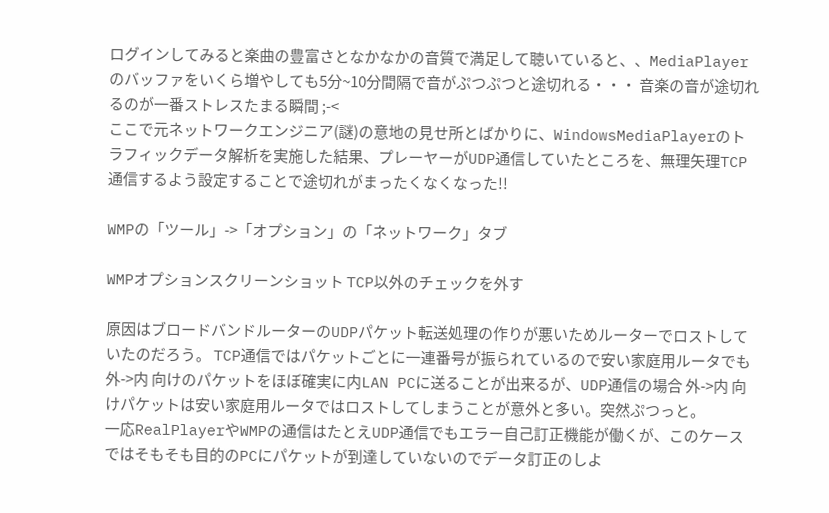ログインしてみると楽曲の豊富さとなかなかの音質で満足して聴いていると、、MediaPlayerのバッファをいくら増やしても5分~10分間隔で音がぷつぷつと途切れる・・・ 音楽の音が途切れるのが一番ストレスたまる瞬間 ;-<
ここで元ネットワークエンジニア(謎)の意地の見せ所とばかりに、WindowsMediaPlayerのトラフィックデータ解析を実施した結果、プレーヤーがUDP通信していたところを、無理矢理TCP通信するよう設定することで途切れがまったくなくなった!!

WMPの「ツール」->「オプション」の「ネットワーク」タブ

WMPオプションスクリーンショット TCP以外のチェックを外す

原因はブロードバンドルーターのUDPパケット転送処理の作りが悪いためルーターでロストしていたのだろう。 TCP通信ではパケットごとに一連番号が振られているので安い家庭用ルータでも 外->内 向けのパケットをほぼ確実に内LAN PCに送ることが出来るが、UDP通信の場合 外->内 向けパケットは安い家庭用ルータではロストしてしまうことが意外と多い。突然ぷつっと。
一応RealPlayerやWMPの通信はたとえUDP通信でもエラー自己訂正機能が働くが、このケースではそもそも目的のPCにパケットが到達していないのでデータ訂正のしよ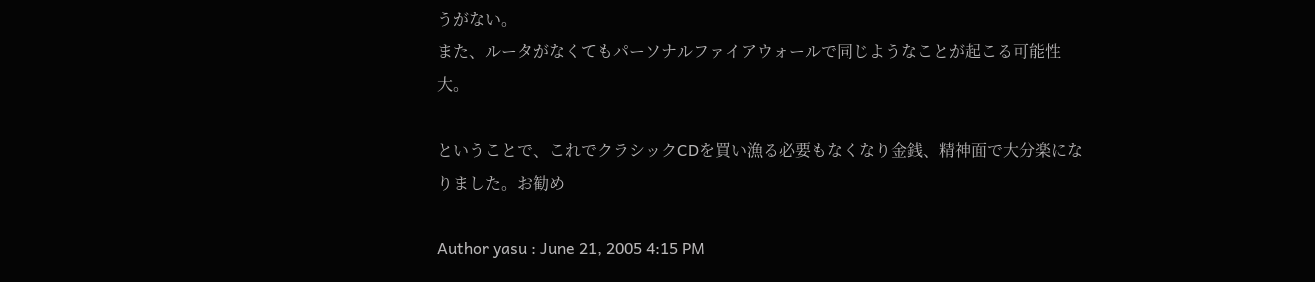うがない。
また、ルータがなくてもパーソナルファイアウォールで同じようなことが起こる可能性大。

ということで、これでクラシックCDを買い漁る必要もなくなり金銭、精神面で大分楽になりました。お勧め

Author yasu : June 21, 2005 4:15 PM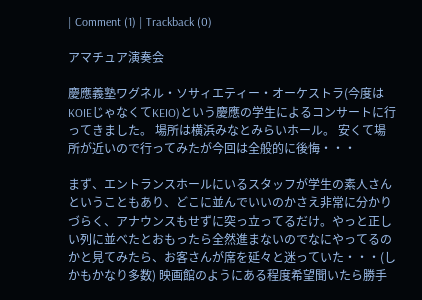| Comment (1) | Trackback (0)

アマチュア演奏会

慶應義塾ワグネル・ソサィエティー・オーケストラ(今度はKOIEじゃなくてKEIO)という慶應の学生によるコンサートに行ってきました。 場所は横浜みなとみらいホール。 安くて場所が近いので行ってみたが今回は全般的に後悔・・・

まず、エントランスホールにいるスタッフが学生の素人さんということもあり、どこに並んでいいのかさえ非常に分かりづらく、アナウンスもせずに突っ立ってるだけ。やっと正しい列に並べたとおもったら全然進まないのでなにやってるのかと見てみたら、お客さんが席を延々と迷っていた・・・(しかもかなり多数) 映画館のようにある程度希望聞いたら勝手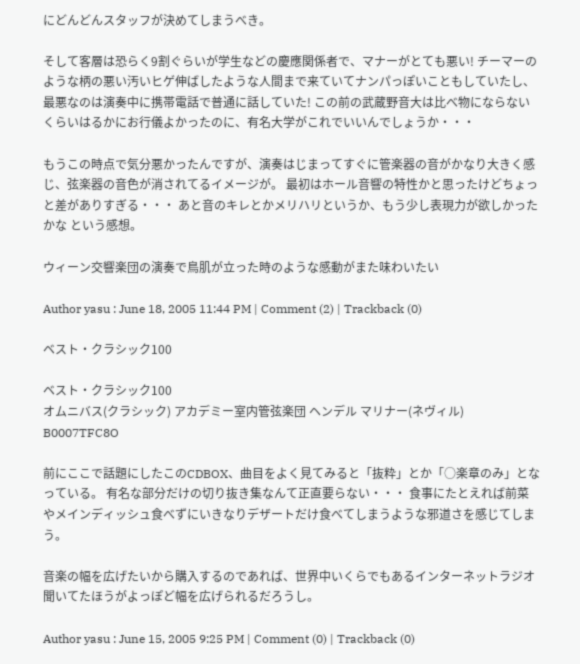にどんどんスタッフが決めてしまうべき。

そして客層は恐らく9割ぐらいが学生などの慶應関係者で、マナーがとても悪い! チーマーのような柄の悪い汚いヒゲ伸ばしたような人間まで来ていてナンパっぽいこともしていたし、最悪なのは演奏中に携帯電話で普通に話していた! この前の武蔵野音大は比べ物にならないくらいはるかにお行儀よかったのに、有名大学がこれでいいんでしょうか・・・

もうこの時点で気分悪かったんですが、演奏はじまってすぐに管楽器の音がかなり大きく感じ、弦楽器の音色が消されてるイメージが。 最初はホール音響の特性かと思ったけどちょっと差がありすぎる・・・ あと音のキレとかメリハリというか、もう少し表現力が欲しかったかな という感想。

ウィーン交響楽団の演奏で鳥肌が立った時のような感動がまた味わいたい

Author yasu : June 18, 2005 11:44 PM | Comment (2) | Trackback (0)

ベスト・クラシック100

ベスト・クラシック100
オムニバス(クラシック) アカデミー室内管弦楽団 ヘンデル マリナー(ネヴィル)
B0007TFC8O

前にここで話題にしたこのCDBOX、曲目をよく見てみると「抜粋」とか「○楽章のみ」となっている。 有名な部分だけの切り抜き集なんて正直要らない・・・ 食事にたとえれば前菜やメインディッシュ食べずにいきなりデザートだけ食べてしまうような邪道さを感じてしまう。

音楽の幅を広げたいから購入するのであれば、世界中いくらでもあるインターネットラジオ聞いてたほうがよっぽど幅を広げられるだろうし。

Author yasu : June 15, 2005 9:25 PM | Comment (0) | Trackback (0)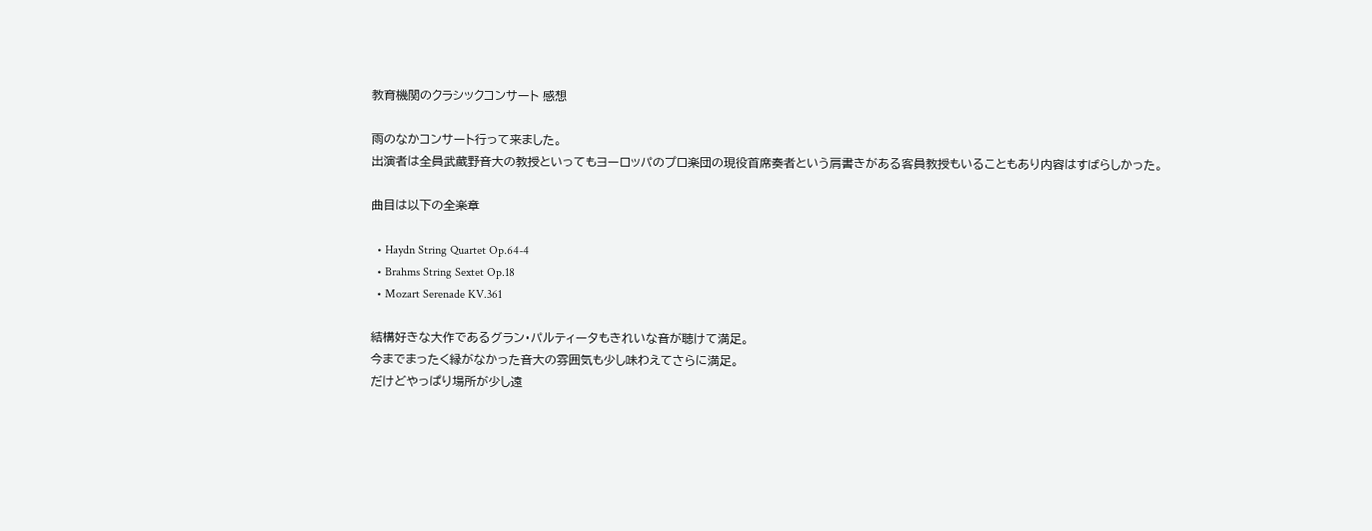教育機関のクラシックコンサート 感想

雨のなかコンサート行って来ました。
出演者は全員武蔵野音大の教授といってもヨーロッパのプロ楽団の現役首席奏者という肩書きがある客員教授もいることもあり内容はすばらしかった。

曲目は以下の全楽章

  • Haydn String Quartet Op.64-4
  • Brahms String Sextet Op.18
  • Mozart Serenade KV.361

結構好きな大作であるグラン・パルティータもきれいな音が聴けて満足。
今までまったく縁がなかった音大の雰囲気も少し味わえてさらに満足。
だけどやっぱり場所が少し遠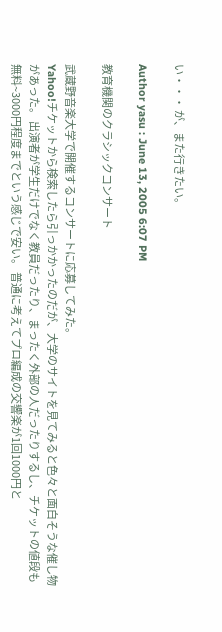い・・・ が、また行きたい。

Author yasu : June 13, 2005 6:07 PM

教育機関のクラシックコンサート

武蔵野音楽大学で開催するコンサートに応募してみた。
Yahoo!チケットから検索したら引っかかったのだが、大学のサイトを見てみると色々と面白そうな催し物があった。 出演者が学生だけでなく教員だったり、まったく外部の人だったりするし、チケットの値段も無料~3000円程度までという感じで安い。 普通に考えてプロ編成の交響楽が1回1000円と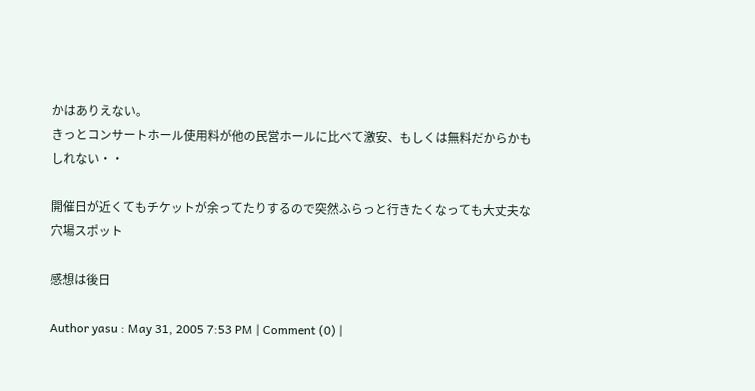かはありえない。
きっとコンサートホール使用料が他の民営ホールに比べて激安、もしくは無料だからかもしれない・・

開催日が近くてもチケットが余ってたりするので突然ふらっと行きたくなっても大丈夫な穴場スポット

感想は後日

Author yasu : May 31, 2005 7:53 PM | Comment (0) |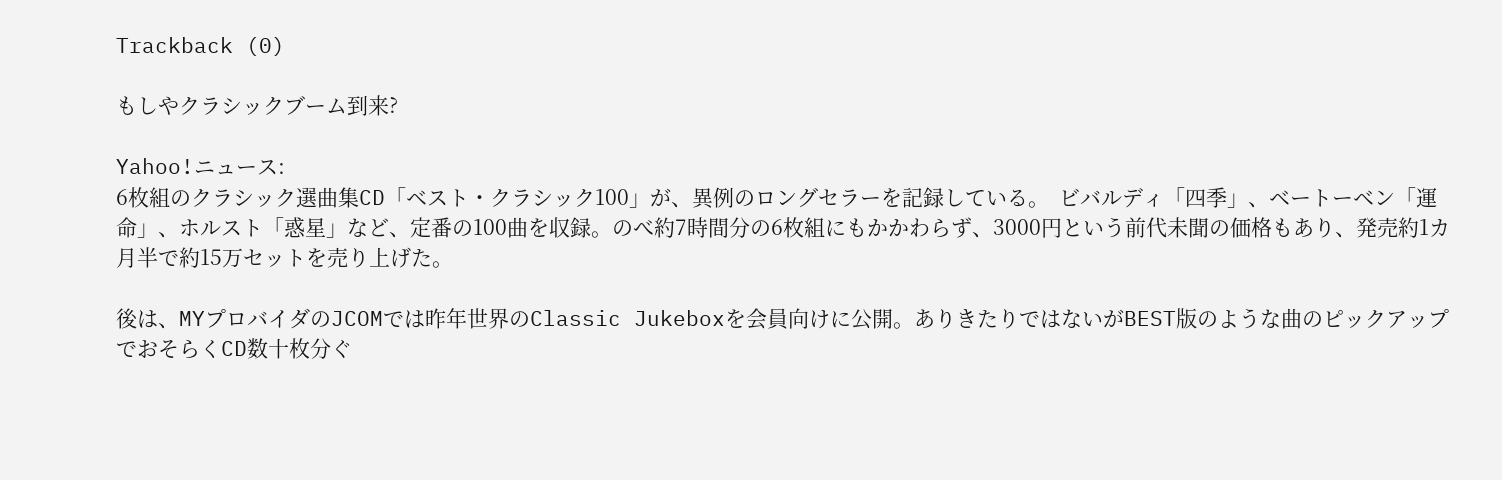Trackback (0)

もしやクラシックブーム到来?

Yahoo!ニュース:
6枚組のクラシック選曲集CD「ベスト・クラシック100」が、異例のロングセラーを記録している。  ビバルディ「四季」、ベートーベン「運命」、ホルスト「惑星」など、定番の100曲を収録。のべ約7時間分の6枚組にもかかわらず、3000円という前代未聞の価格もあり、発売約1カ月半で約15万セットを売り上げた。

後は、MYプロバイダのJCOMでは昨年世界のClassic Jukeboxを会員向けに公開。ありきたりではないがBEST版のような曲のピックアップでおそらくCD数十枚分ぐ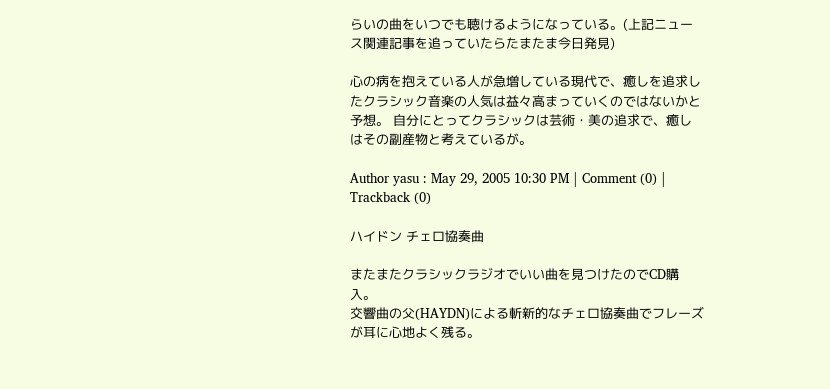らいの曲をいつでも聴けるようになっている。(上記ニュース関連記事を追っていたらたまたま今日発見)

心の病を抱えている人が急増している現代で、癒しを追求したクラシック音楽の人気は益々高まっていくのではないかと予想。 自分にとってクラシックは芸術・美の追求で、癒しはその副産物と考えているが。

Author yasu : May 29, 2005 10:30 PM | Comment (0) | Trackback (0)

ハイドン チェロ協奏曲

またまたクラシックラジオでいい曲を見つけたのでCD購入。
交響曲の父(HAYDN)による斬新的なチェロ協奏曲でフレーズが耳に心地よく残る。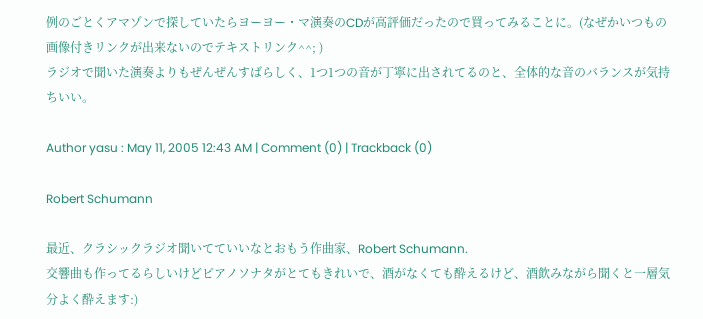例のごとくアマゾンで探していたらヨーヨー・マ演奏のCDが高評価だったので買ってみることに。(なぜかいつもの画像付きリンクが出来ないのでテキストリンク^^; )
ラジオで聞いた演奏よりもぜんぜんすばらしく、1つ1つの音が丁寧に出されてるのと、全体的な音のバランスが気持ちいい。

Author yasu : May 11, 2005 12:43 AM | Comment (0) | Trackback (0)

Robert Schumann

最近、クラシックラジオ聞いてていいなとおもう作曲家、Robert Schumann.
交響曲も作ってるらしいけどピアノソナタがとてもきれいで、酒がなくても酔えるけど、酒飲みながら聞くと一層気分よく酔えます:)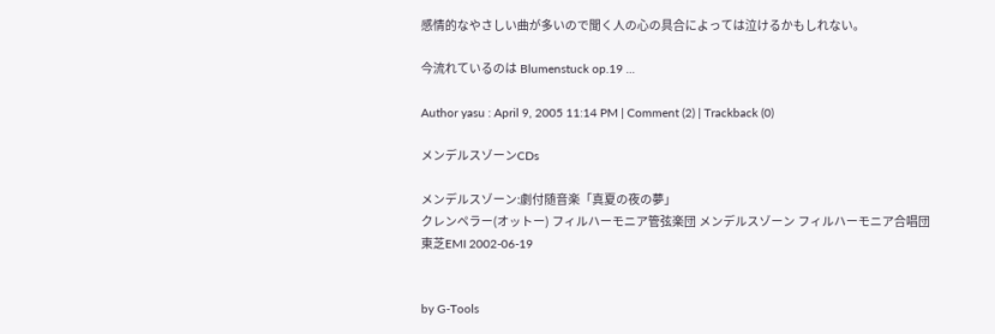感情的なやさしい曲が多いので聞く人の心の具合によっては泣けるかもしれない。

今流れているのは Blumenstuck op.19 ...

Author yasu : April 9, 2005 11:14 PM | Comment (2) | Trackback (0)

メンデルスゾーンCDs

メンデルスゾーン:劇付随音楽「真夏の夜の夢」
クレンペラー(オットー) フィルハーモニア管弦楽団 メンデルスゾーン フィルハーモニア合唱団
東芝EMI 2002-06-19


by G-Tools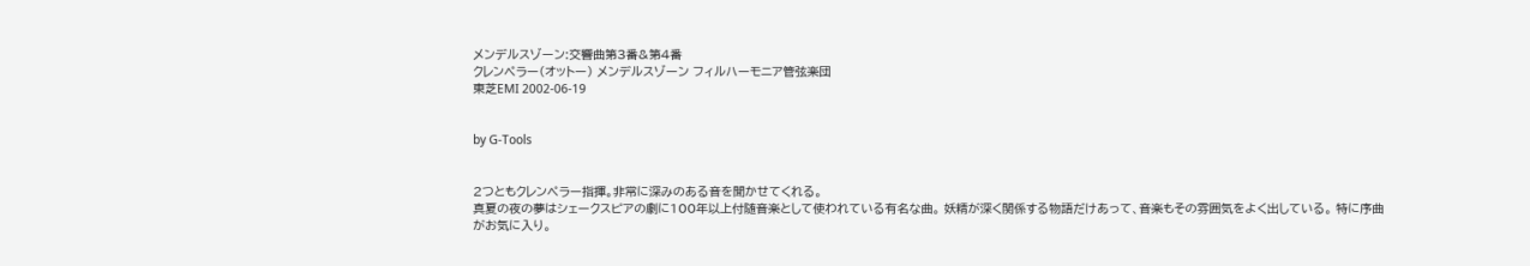メンデルスゾーン:交響曲第3番&第4番
クレンペラー(オットー) メンデルスゾーン フィルハーモニア管弦楽団
東芝EMI 2002-06-19


by G-Tools


2つともクレンペラー指揮。非常に深みのある音を聞かせてくれる。
真夏の夜の夢はシェークスピアの劇に100年以上付随音楽として使われている有名な曲。 妖精が深く関係する物語だけあって、音楽もその雰囲気をよく出している。 特に序曲がお気に入り。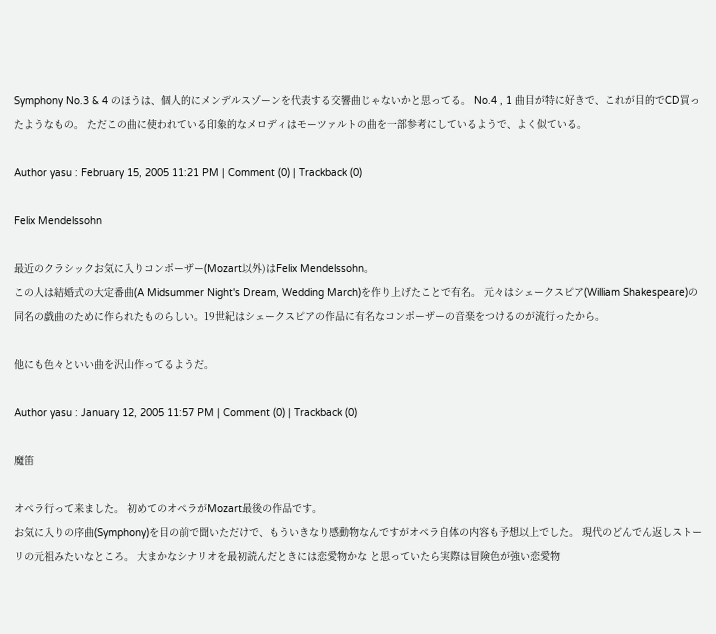Symphony No.3 & 4 のほうは、個人的にメンデルスゾーンを代表する交響曲じゃないかと思ってる。 No.4 , 1 曲目が特に好きで、これが目的でCD買ったようなもの。 ただこの曲に使われている印象的なメロディはモーツァルトの曲を一部参考にしているようで、よく似ている。

Author yasu : February 15, 2005 11:21 PM | Comment (0) | Trackback (0)

Felix Mendelssohn

最近のクラシックお気に入りコンポーザー(Mozart以外)はFelix Mendelssohn。
この人は結婚式の大定番曲(A Midsummer Night's Dream, Wedding March)を作り上げたことで有名。 元々はシェークスピア(William Shakespeare)の同名の戯曲のために作られたものらしい。19世紀はシェークスピアの作品に有名なコンポーザーの音楽をつけるのが流行ったから。

他にも色々といい曲を沢山作ってるようだ。

Author yasu : January 12, 2005 11:57 PM | Comment (0) | Trackback (0)

魔笛

オペラ行って来ました。 初めてのオペラがMozart最後の作品です。
お気に入りの序曲(Symphony)を目の前で聞いただけで、もういきなり感動物なんですがオペラ自体の内容も予想以上でした。 現代のどんでん返しストーリの元祖みたいなところ。 大まかなシナリオを最初読んだときには恋愛物かな と思っていたら実際は冒険色が強い恋愛物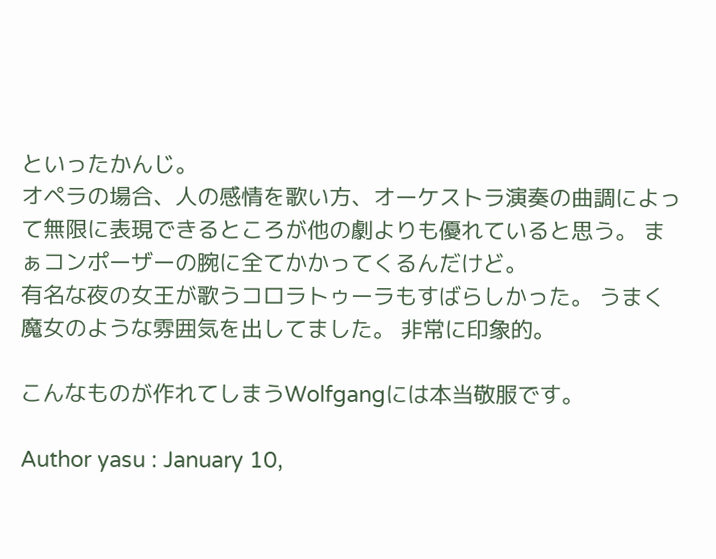といったかんじ。
オペラの場合、人の感情を歌い方、オーケストラ演奏の曲調によって無限に表現できるところが他の劇よりも優れていると思う。 まぁコンポーザーの腕に全てかかってくるんだけど。
有名な夜の女王が歌うコロラトゥーラもすばらしかった。 うまく魔女のような雰囲気を出してました。 非常に印象的。

こんなものが作れてしまうWolfgangには本当敬服です。

Author yasu : January 10,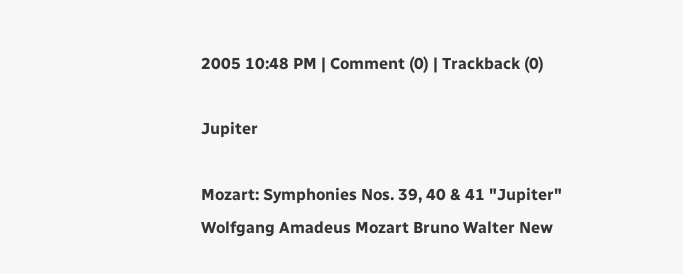2005 10:48 PM | Comment (0) | Trackback (0)

Jupiter

Mozart: Symphonies Nos. 39, 40 & 41 "Jupiter"
Wolfgang Amadeus Mozart Bruno Walter New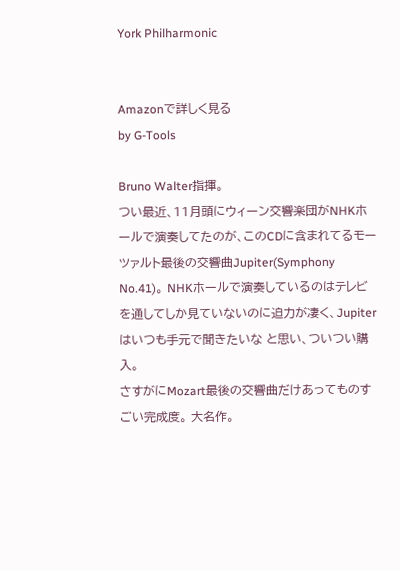York Philharmonic


Amazonで詳しく見る
by G-Tools

Bruno Walter指揮。
つい最近、11月頭にウィーン交響楽団がNHKホールで演奏してたのが、このCDに含まれてるモーツァルト最後の交響曲Jupiter(Symphony No.41)。 NHKホールで演奏しているのはテレビを通してしか見ていないのに迫力が凄く、Jupiterはいつも手元で聞きたいな と思い、ついつい購入。
さすがにMozart最後の交響曲だけあってものすごい完成度。 大名作。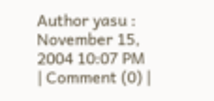Author yasu : November 15, 2004 10:07 PM | Comment (0) |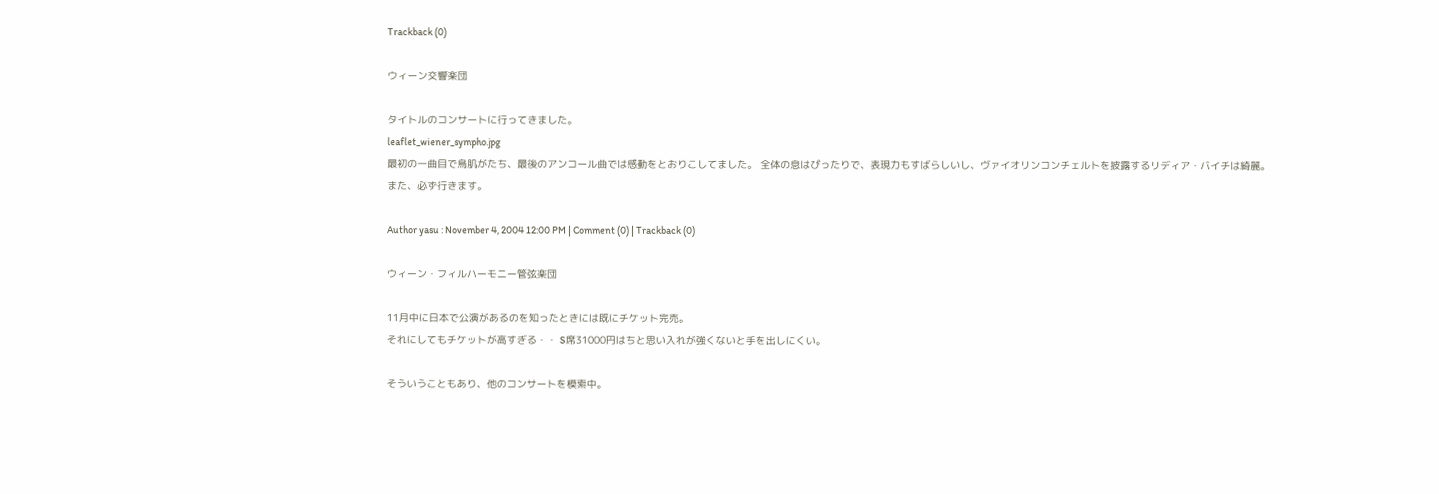Trackback (0)

ウィーン交響楽団

タイトルのコンサートに行ってきました。
leaflet_wiener_sympho.jpg
最初の一曲目で鳥肌がたち、最後のアンコール曲では感動をとおりこしてました。 全体の息はぴったりで、表現力もすばらしいし、ヴァイオリンコンチェルトを披露するリディア・バイチは綺麗。
また、必ず行きます。

Author yasu : November 4, 2004 12:00 PM | Comment (0) | Trackback (0)

ウィーン・フィルハーモニー管弦楽団

11月中に日本で公演があるのを知ったときには既にチケット完売。
それにしてもチケットが高すぎる・・ S席31000円はちと思い入れが強くないと手を出しにくい。

そういうこともあり、他のコンサートを模索中。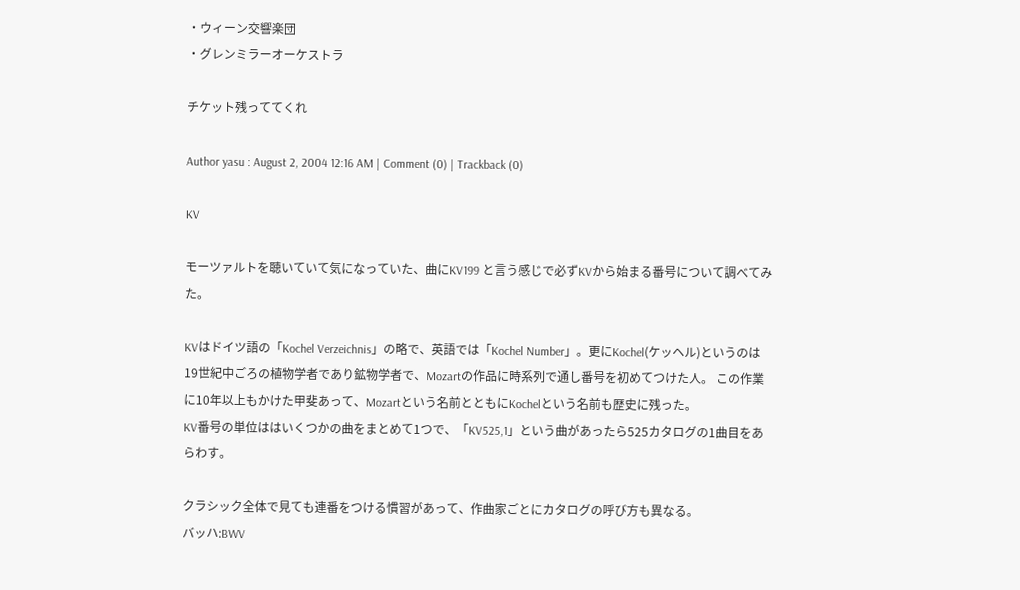・ウィーン交響楽団
・グレンミラーオーケストラ

チケット残っててくれ

Author yasu : August 2, 2004 12:16 AM | Comment (0) | Trackback (0)

KV

モーツァルトを聴いていて気になっていた、曲にKV199 と言う感じで必ずKVから始まる番号について調べてみた。

KVはドイツ語の「Kochel Verzeichnis」の略で、英語では「Kochel Number」。更にKochel(ケッヘル)というのは19世紀中ごろの植物学者であり鉱物学者で、Mozartの作品に時系列で通し番号を初めてつけた人。 この作業に10年以上もかけた甲斐あって、Mozartという名前とともにKochelという名前も歴史に残った。
KV番号の単位ははいくつかの曲をまとめて1つで、「KV525,1」という曲があったら525カタログの1曲目をあらわす。

クラシック全体で見ても連番をつける慣習があって、作曲家ごとにカタログの呼び方も異なる。
バッハ:BWV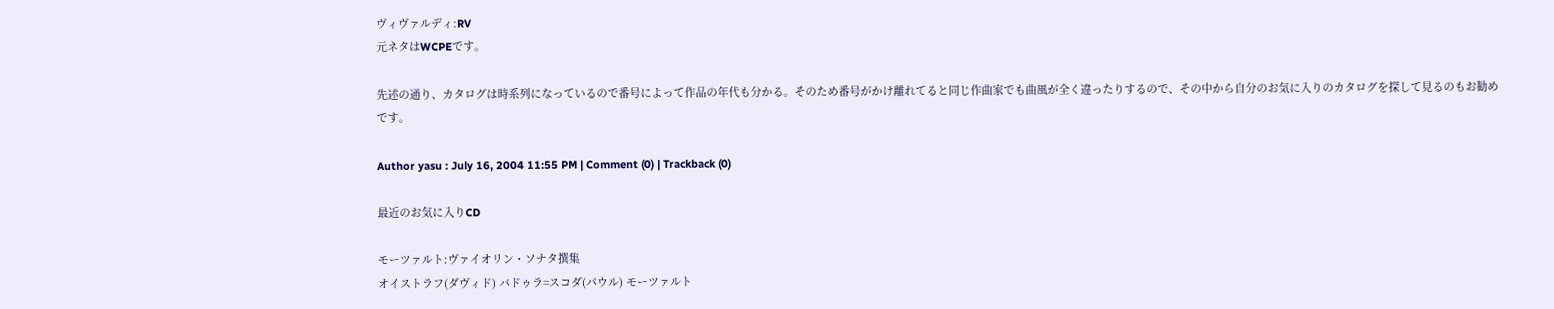ヴィヴァルディ:RV
元ネタはWCPEです。

先述の通り、カタログは時系列になっているので番号によって作品の年代も分かる。そのため番号がかけ離れてると同じ作曲家でも曲風が全く違ったりするので、その中から自分のお気に入りのカタログを探して見るのもお勧めです。

Author yasu : July 16, 2004 11:55 PM | Comment (0) | Trackback (0)

最近のお気に入りCD

モーツァルト:ヴァイオリン・ソナタ撰集
オイストラフ(ダヴィド) バドゥラ=スコダ(パウル) モーツァルト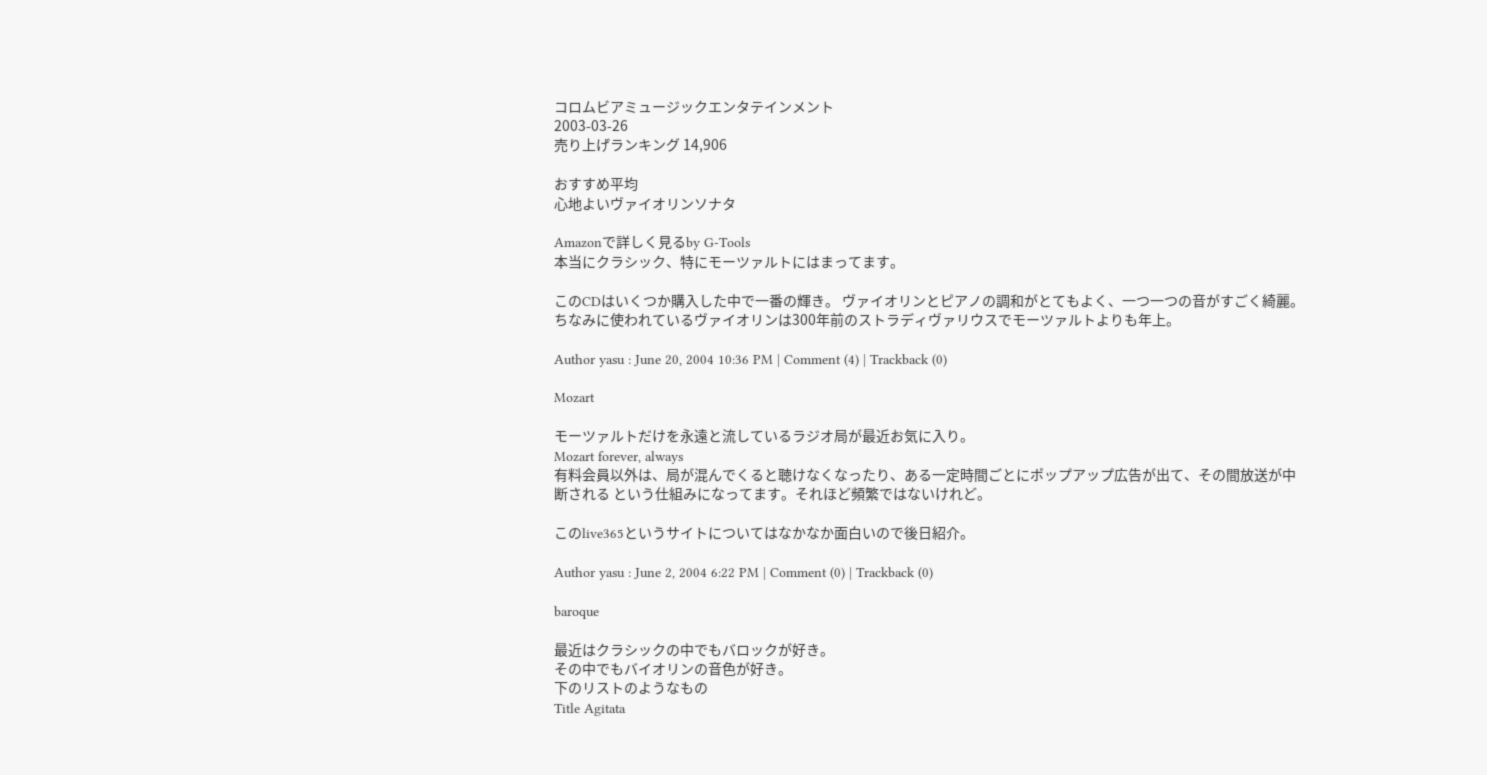コロムビアミュージックエンタテインメント
2003-03-26
売り上げランキング 14,906

おすすめ平均
心地よいヴァイオリンソナタ

Amazonで詳しく見るby G-Tools
本当にクラシック、特にモーツァルトにはまってます。

このCDはいくつか購入した中で一番の輝き。 ヴァイオリンとピアノの調和がとてもよく、一つ一つの音がすごく綺麗。 ちなみに使われているヴァイオリンは300年前のストラディヴァリウスでモーツァルトよりも年上。

Author yasu : June 20, 2004 10:36 PM | Comment (4) | Trackback (0)

Mozart

モーツァルトだけを永遠と流しているラジオ局が最近お気に入り。
Mozart forever, always
有料会員以外は、局が混んでくると聴けなくなったり、ある一定時間ごとにポップアップ広告が出て、その間放送が中断される という仕組みになってます。それほど頻繁ではないけれど。

このlive365というサイトについてはなかなか面白いので後日紹介。

Author yasu : June 2, 2004 6:22 PM | Comment (0) | Trackback (0)

baroque

最近はクラシックの中でもバロックが好き。
その中でもバイオリンの音色が好き。
下のリストのようなもの
Title Agitata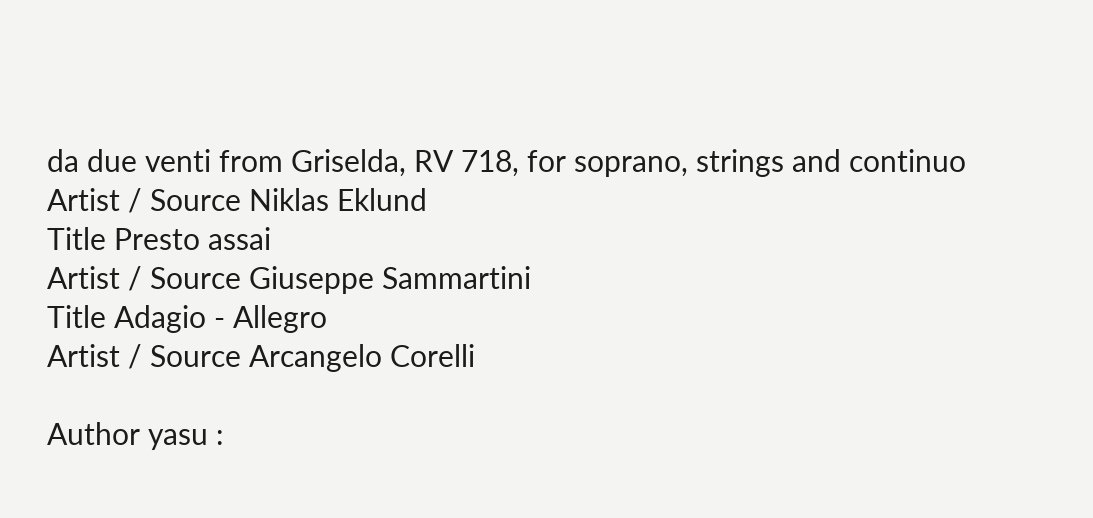da due venti from Griselda, RV 718, for soprano, strings and continuo
Artist / Source Niklas Eklund
Title Presto assai
Artist / Source Giuseppe Sammartini
Title Adagio - Allegro
Artist / Source Arcangelo Corelli

Author yasu :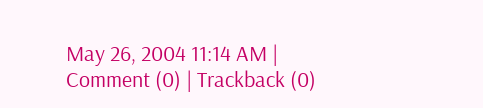May 26, 2004 11:14 AM | Comment (0) | Trackback (0)